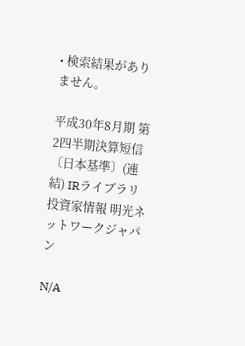• 検索結果がありません。

平成30年8月期 第2四半期決算短信〔日本基準〕(連結) IRライブラリ 投資家情報 明光ネットワークジャパン

N/A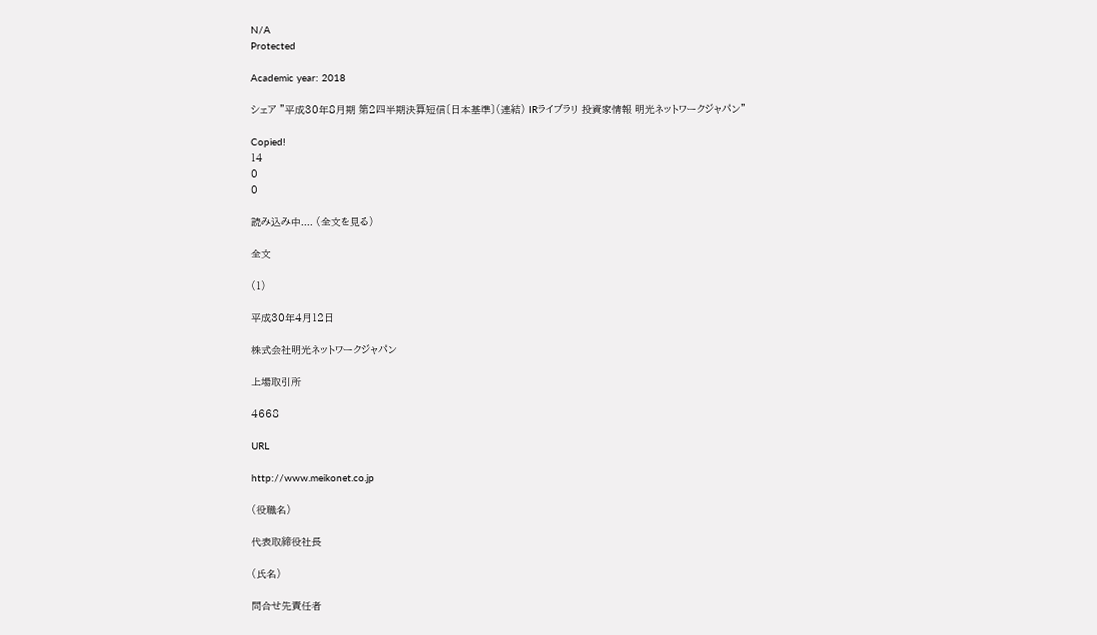N/A
Protected

Academic year: 2018

シェア "平成30年8月期 第2四半期決算短信〔日本基準〕(連結) IRライブラリ 投資家情報 明光ネットワークジャパン"

Copied!
14
0
0

読み込み中.... (全文を見る)

全文

(1)

平成30年4月12日

株式会社明光ネットワークジャパン

上場取引所

4668

URL

http://www.meikonet.co.jp

(役職名)

代表取締役社長

(氏名)

問合せ先責任者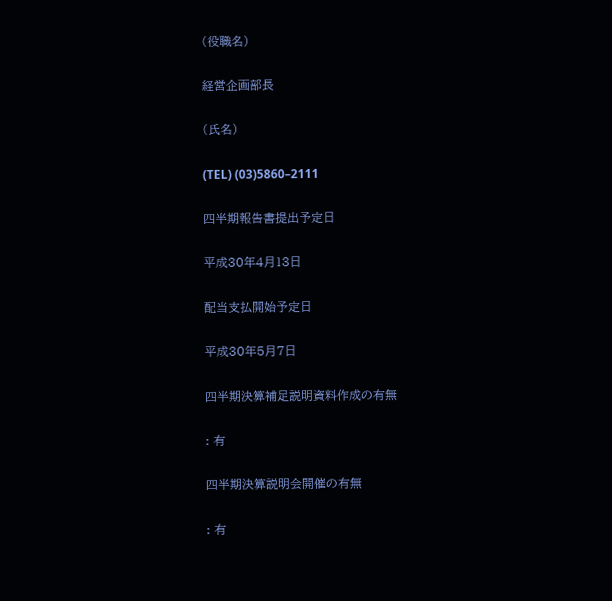(役職名)

経営企画部長

(氏名)

(TEL) (03)5860–2111

四半期報告書提出予定日

平成30年4月13日

配当支払開始予定日

平成30年5月7日

四半期決算補足説明資料作成の有無

: 有

四半期決算説明会開催の有無

: 有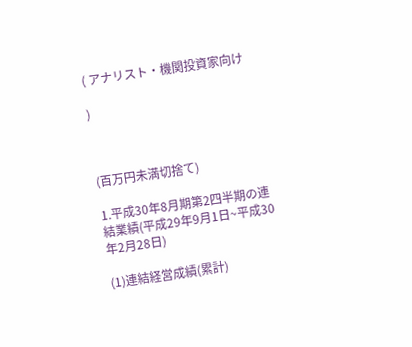( アナリスト・機関投資家向け

)



(百万円未満切捨て)

1.平成30年8月期第2四半期の連結業績(平成29年9月1日~平成30年2月28日)

(1)連結経営成績(累計)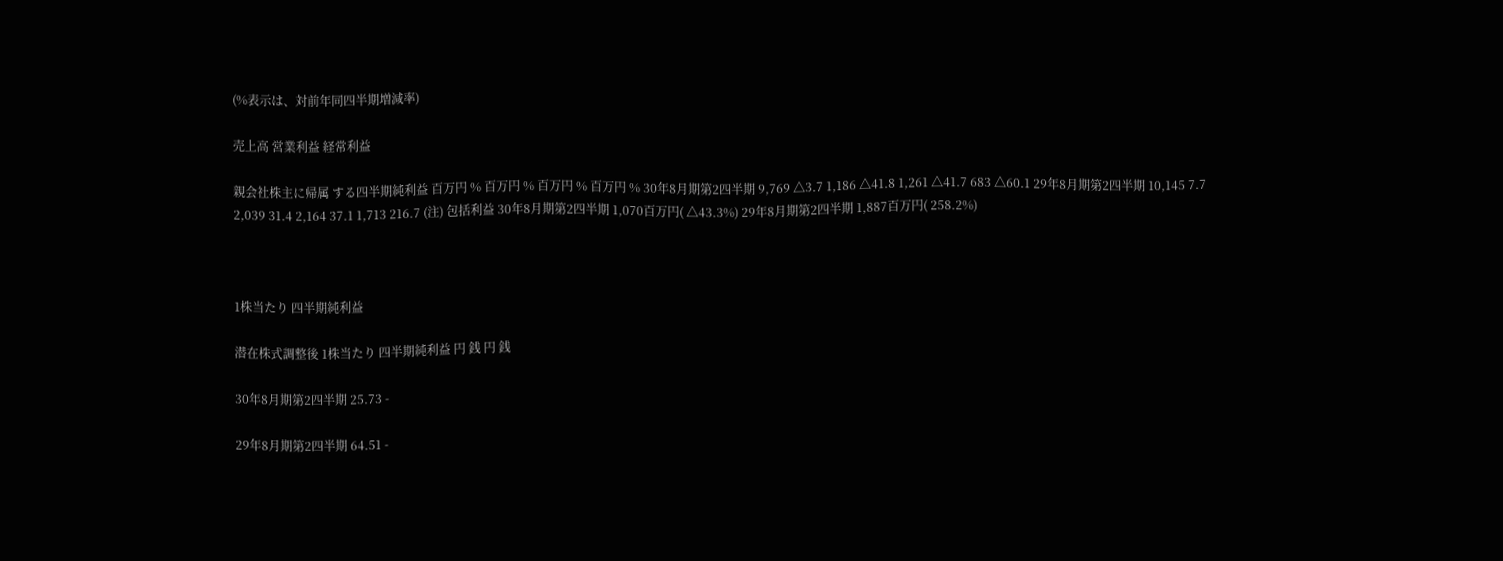(%表示は、対前年同四半期増減率)

売上高 営業利益 経常利益

親会社株主に帰属 する四半期純利益 百万円 % 百万円 % 百万円 % 百万円 % 30年8月期第2四半期 9,769 △3.7 1,186 △41.8 1,261 △41.7 683 △60.1 29年8月期第2四半期 10,145 7.7 2,039 31.4 2,164 37.1 1,713 216.7 (注) 包括利益 30年8月期第2四半期 1,070百万円( △43.3%) 29年8月期第2四半期 1,887百万円( 258.2%)



1株当たり 四半期純利益

潜在株式調整後 1株当たり 四半期純利益 円 銭 円 銭

30年8月期第2四半期 25.73 -

29年8月期第2四半期 64.51 -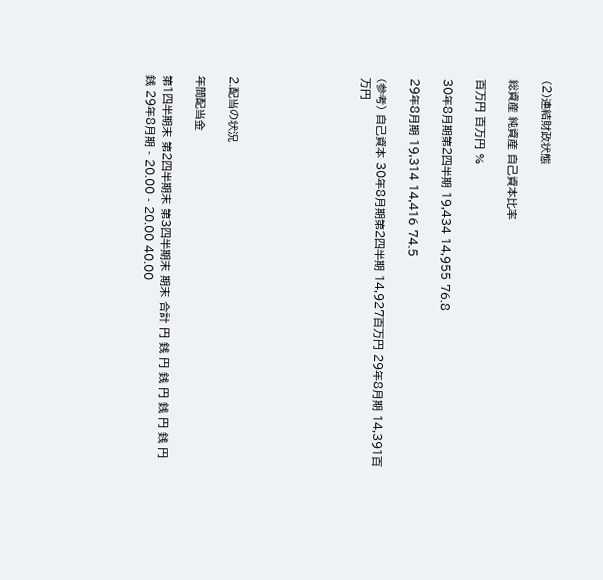(2)連結財政状態

総資産 純資産 自己資本比率

百万円 百万円 %

30年8月期第2四半期 19,434 14,955 76.8

29年8月期 19,314 14,416 74.5

(参考) 自己資本 30年8月期第2四半期 14,927百万円 29年8月期 14,391百万円







2.配当の状況

年間配当金

第1四半期末 第2四半期末 第3四半期末 期末 合計 円 銭 円 銭 円 銭 円 銭 円 銭 29年8月期 - 20.00 - 20.00 40.00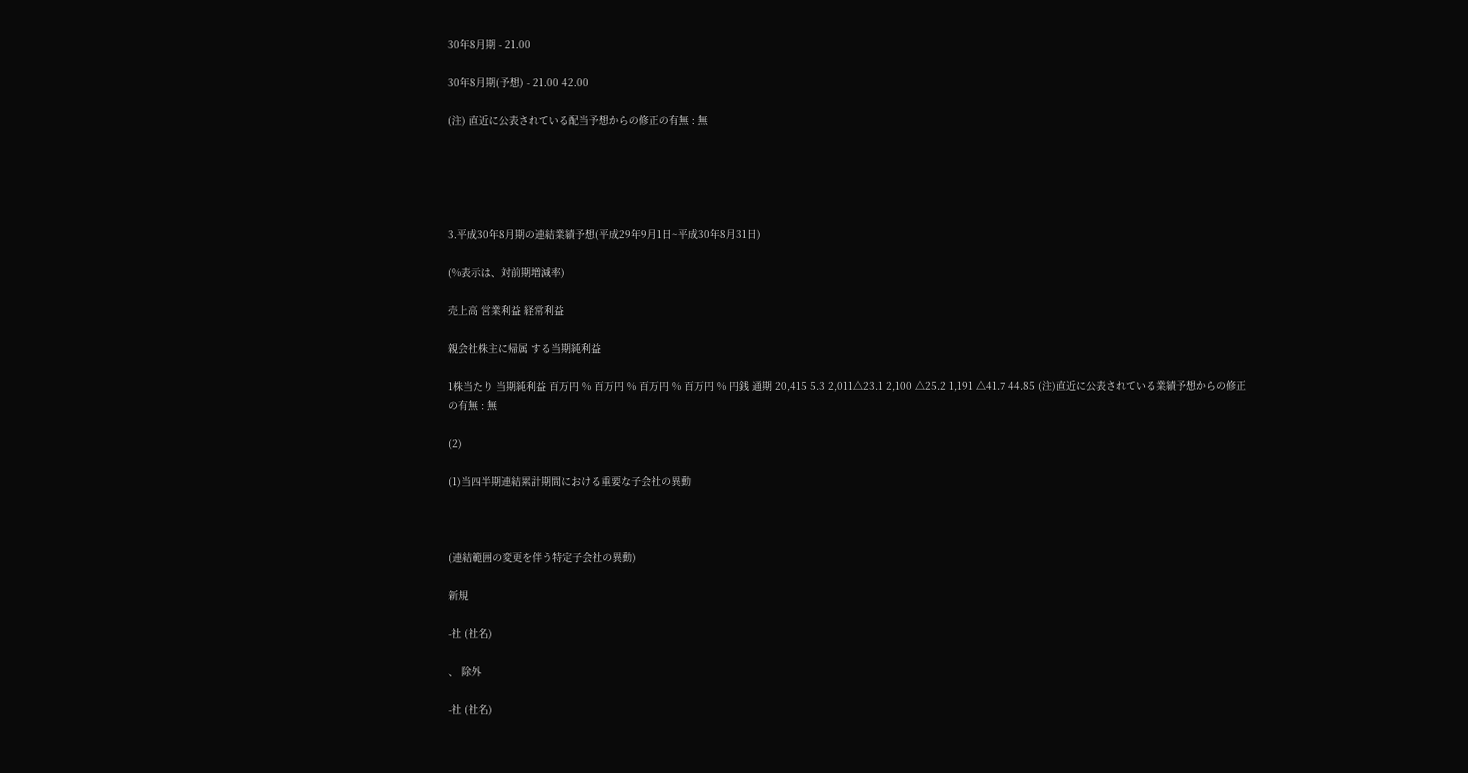30年8月期 - 21.00

30年8月期(予想) - 21.00 42.00

(注) 直近に公表されている配当予想からの修正の有無 : 無





3.平成30年8月期の連結業績予想(平成29年9月1日~平成30年8月31日)

(%表示は、対前期増減率)

売上高 営業利益 経常利益

親会社株主に帰属 する当期純利益

1株当たり 当期純利益 百万円 % 百万円 % 百万円 % 百万円 % 円銭 通期 20,415 5.3 2,011△23.1 2,100 △25.2 1,191 △41.7 44.85 (注)直近に公表されている業績予想からの修正の有無 : 無

(2)

(1)当四半期連結累計期間における重要な子会社の異動



(連結範囲の変更を伴う特定子会社の異動)

新規

-社 (社名)

、 除外

-社 (社名)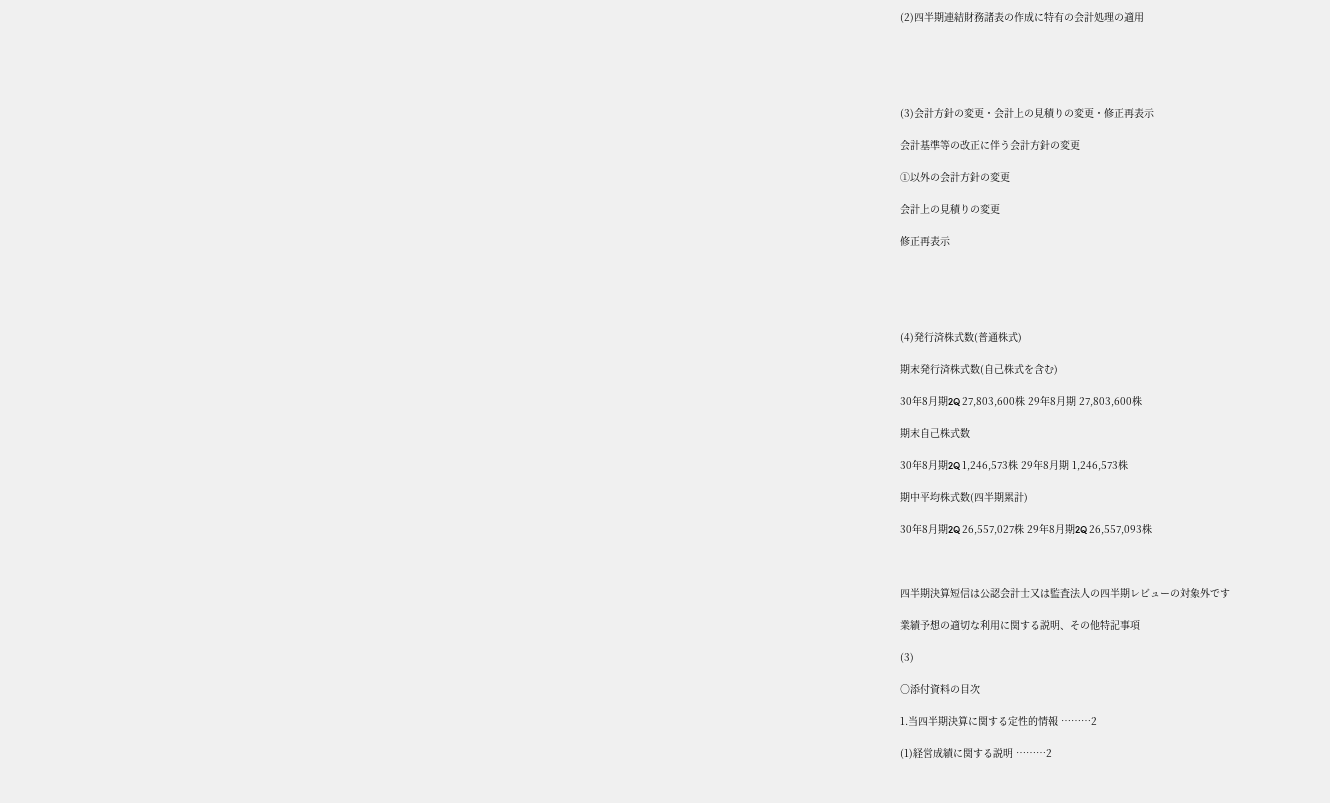(2)四半期連結財務諸表の作成に特有の会計処理の適用





(3)会計方針の変更・会計上の見積りの変更・修正再表示

会計基準等の改正に伴う会計方針の変更

①以外の会計方針の変更

会計上の見積りの変更

修正再表示





(4)発行済株式数(普通株式)

期末発行済株式数(自己株式を含む)

30年8月期2Q 27,803,600株 29年8月期 27,803,600株

期末自己株式数

30年8月期2Q 1,246,573株 29年8月期 1,246,573株

期中平均株式数(四半期累計)

30年8月期2Q 26,557,027株 29年8月期2Q 26,557,093株



四半期決算短信は公認会計士又は監査法人の四半期レビューの対象外です

業績予想の適切な利用に関する説明、その他特記事項

(3)

○添付資料の目次

1.当四半期決算に関する定性的情報 ………2

(1)経営成績に関する説明 ………2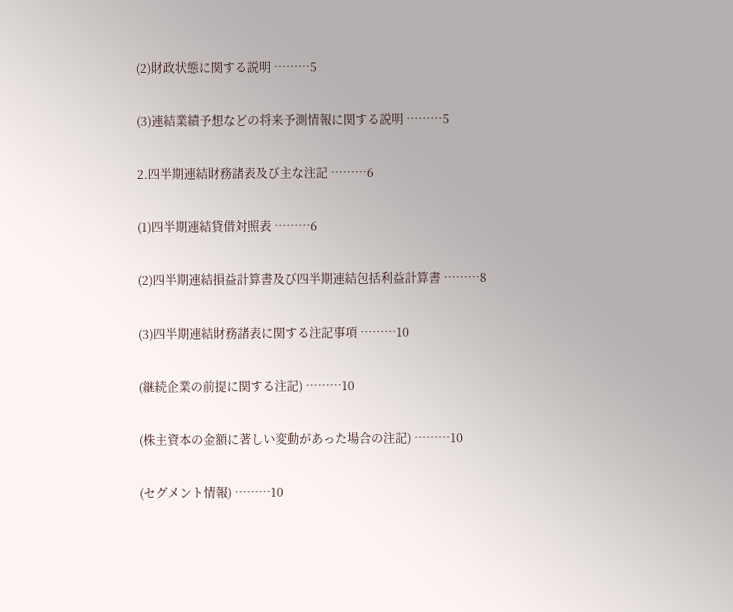(2)財政状態に関する説明 ………5

(3)連結業績予想などの将来予測情報に関する説明 ………5

2.四半期連結財務諸表及び主な注記 ………6

(1)四半期連結貸借対照表 ………6

(2)四半期連結損益計算書及び四半期連結包括利益計算書 ………8

(3)四半期連結財務諸表に関する注記事項 ………10

(継続企業の前提に関する注記) ………10

(株主資本の金額に著しい変動があった場合の注記) ………10

(セグメント情報) ………10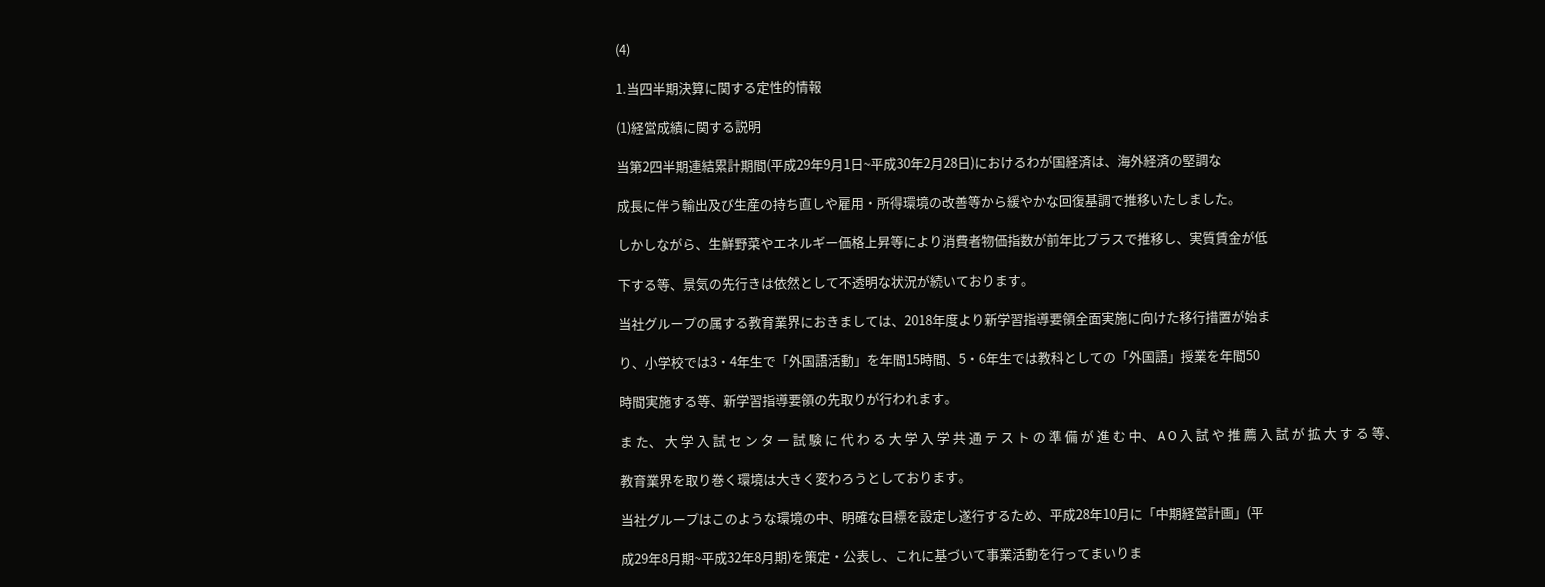(4)

1.当四半期決算に関する定性的情報

(1)経営成績に関する説明

当第2四半期連結累計期間(平成29年9月1日~平成30年2月28日)におけるわが国経済は、海外経済の堅調な

成長に伴う輸出及び生産の持ち直しや雇用・所得環境の改善等から緩やかな回復基調で推移いたしました。

しかしながら、生鮮野菜やエネルギー価格上昇等により消費者物価指数が前年比プラスで推移し、実質賃金が低

下する等、景気の先行きは依然として不透明な状況が続いております。

当社グループの属する教育業界におきましては、2018年度より新学習指導要領全面実施に向けた移行措置が始ま

り、小学校では3・4年生で「外国語活動」を年間15時間、5・6年生では教科としての「外国語」授業を年間50

時間実施する等、新学習指導要領の先取りが行われます。

ま た、 大 学 入 試 セ ン タ ー 試 験 に 代 わ る 大 学 入 学 共 通 テ ス ト の 準 備 が 進 む 中、 A O 入 試 や 推 薦 入 試 が 拡 大 す る 等、

教育業界を取り巻く環境は大きく変わろうとしております。

当社グループはこのような環境の中、明確な目標を設定し遂行するため、平成28年10月に「中期経営計画」(平

成29年8月期~平成32年8月期)を策定・公表し、これに基づいて事業活動を行ってまいりま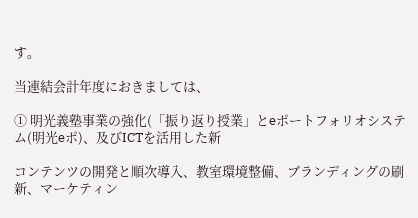す。

当連結会計年度におきましては、

① 明光義塾事業の強化(「振り返り授業」とeポートフォリオシステム(明光eポ)、及びICTを活用した新

コンテンツの開発と順次導入、教室環境整備、ブランディングの刷新、マーケティン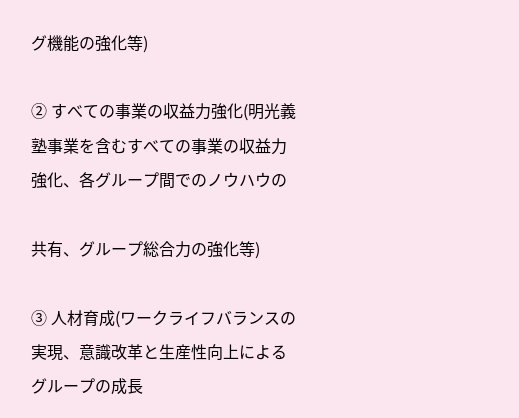グ機能の強化等)

② すべての事業の収益力強化(明光義塾事業を含むすべての事業の収益力強化、各グループ間でのノウハウの

共有、グループ総合力の強化等)

③ 人材育成(ワークライフバランスの実現、意識改革と生産性向上によるグループの成長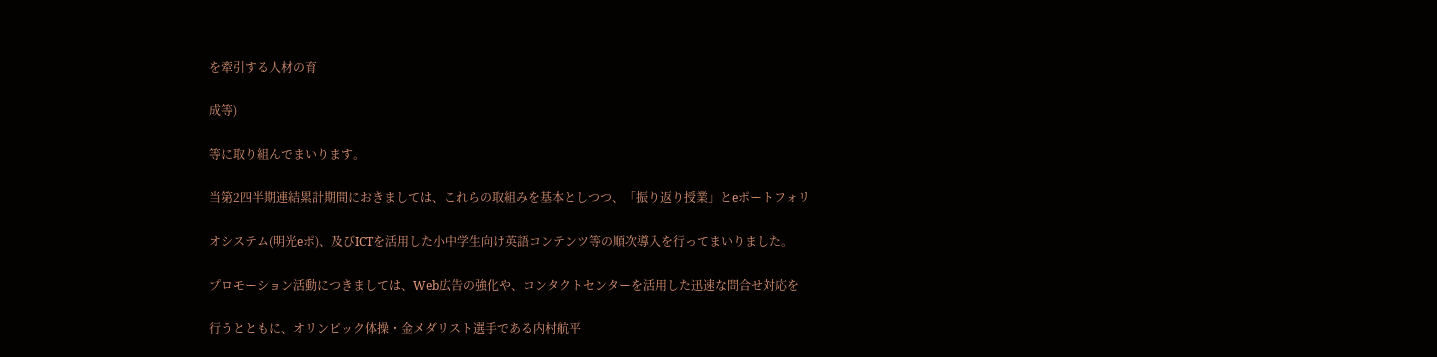を牽引する人材の育

成等)

等に取り組んでまいります。

当第2四半期連結累計期間におきましては、これらの取組みを基本としつつ、「振り返り授業」とeポートフォリ

オシステム(明光eポ)、及びICTを活用した小中学生向け英語コンテンツ等の順次導入を行ってまいりました。

プロモーション活動につきましては、Web広告の強化や、コンタクトセンターを活用した迅速な問合せ対応を

行うとともに、オリンピック体操・金メダリスト選手である内村航平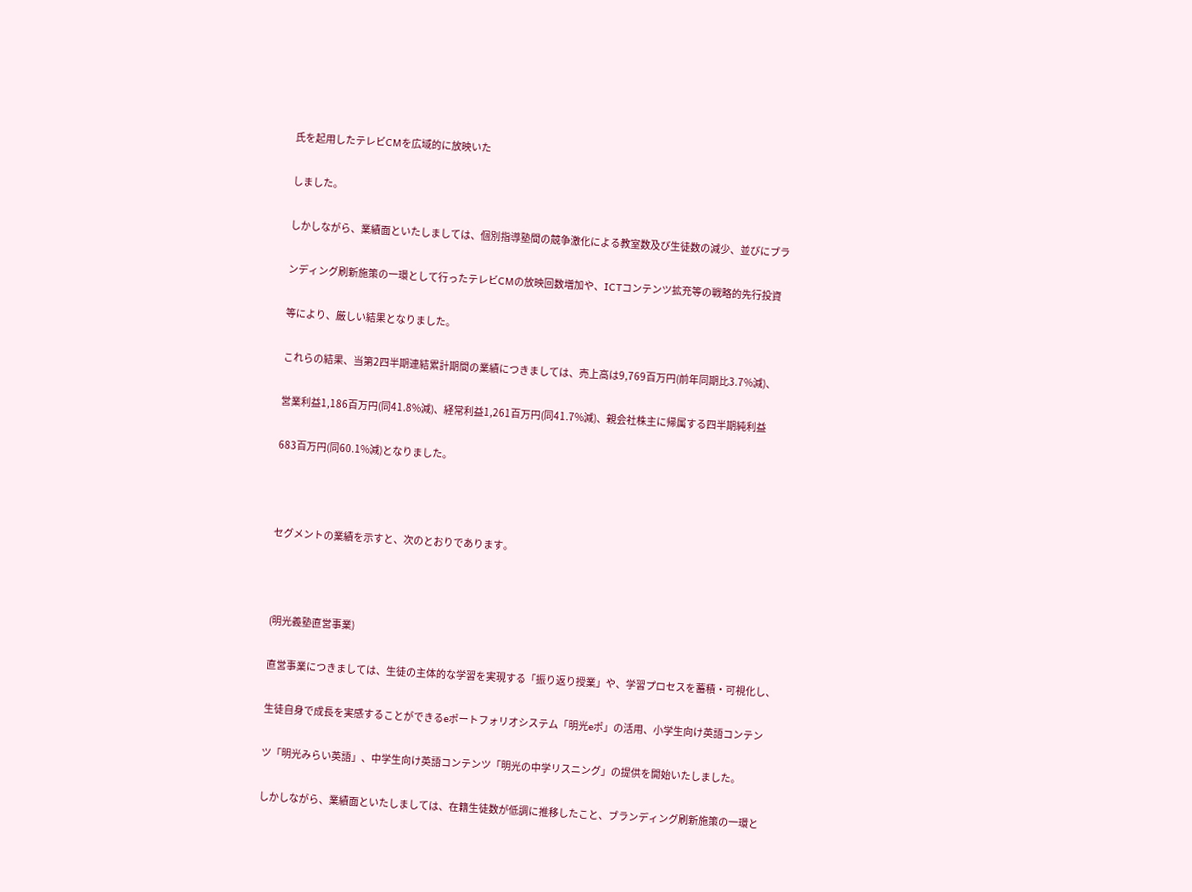氏を起用したテレビCMを広域的に放映いた

しました。

しかしながら、業績面といたしましては、個別指導塾間の競争激化による教室数及び生徒数の減少、並びにブラ

ンディング刷新施策の一環として行ったテレビCMの放映回数増加や、ICTコンテンツ拡充等の戦略的先行投資

等により、厳しい結果となりました。

これらの結果、当第2四半期連結累計期間の業績につきましては、売上高は9,769百万円(前年同期比3.7%減)、

営業利益1,186百万円(同41.8%減)、経常利益1,261百万円(同41.7%減)、親会社株主に帰属する四半期純利益

683百万円(同60.1%減)となりました。



セグメントの業績を示すと、次のとおりであります。



(明光義塾直営事業)

直営事業につきましては、生徒の主体的な学習を実現する「振り返り授業」や、学習プロセスを蓄積・可視化し、

生徒自身で成長を実感することができるeポートフォリオシステム「明光eポ」の活用、小学生向け英語コンテン

ツ「明光みらい英語」、中学生向け英語コンテンツ「明光の中学リスニング」の提供を開始いたしました。

しかしながら、業績面といたしましては、在籍生徒数が低調に推移したこと、ブランディング刷新施策の一環と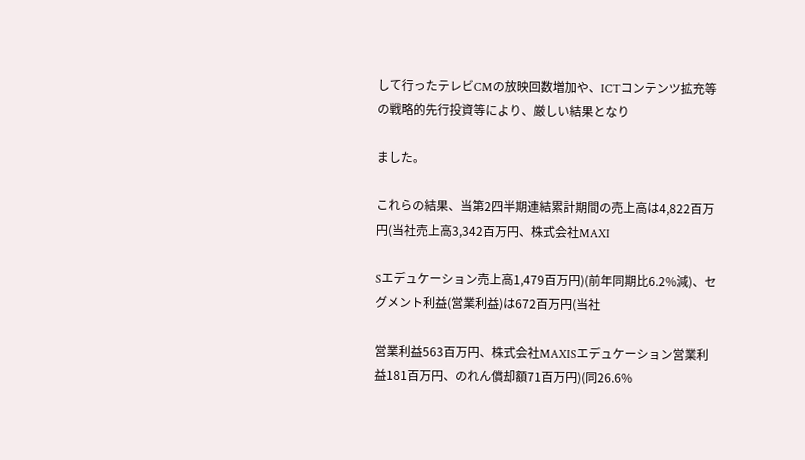して行ったテレビCMの放映回数増加や、ICTコンテンツ拡充等の戦略的先行投資等により、厳しい結果となり

ました。

これらの結果、当第2四半期連結累計期間の売上高は4,822百万円(当社売上高3,342百万円、株式会社MAXI

Sエデュケーション売上高1,479百万円)(前年同期比6.2%減)、セグメント利益(営業利益)は672百万円(当社

営業利益563百万円、株式会社MAXISエデュケーション営業利益181百万円、のれん償却額71百万円)(同26.6%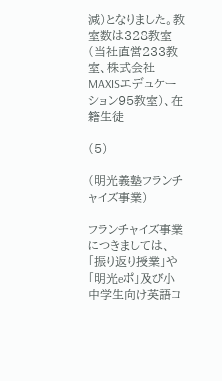減)となりました。教室数は328教室(当社直営233教室、株式会社MAXISエデュケーション95教室)、在籍生徒

(5)

(明光義塾フランチャイズ事業)

フランチャイズ事業につきましては、「振り返り授業」や「明光eポ」及び小中学生向け英語コ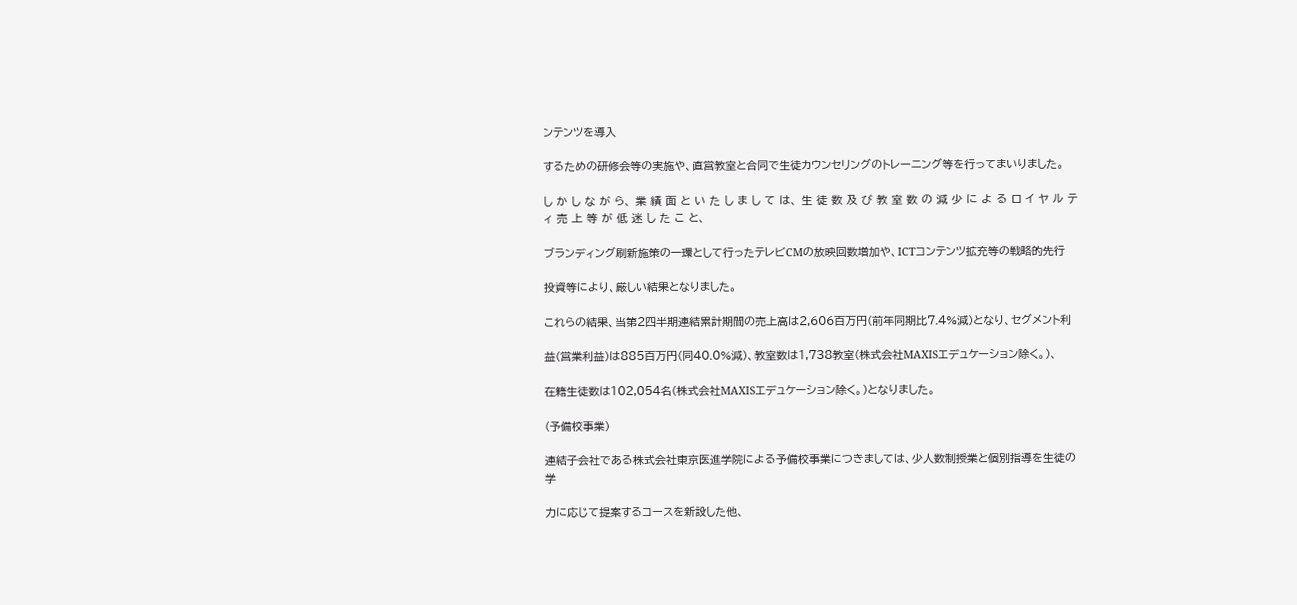ンテンツを導入

するための研修会等の実施や、直営教室と合同で生徒カウンセリングのトレーニング等を行ってまいりました。

し か し な が ら、 業 績 面 と い た し ま し て は、 生 徒 数 及 び 教 室 数 の 減 少 に よ る ロ イ ヤ ル テ ィ 売 上 等 が 低 迷 し た こ と、

ブランディング刷新施策の一環として行ったテレビCMの放映回数増加や、ICTコンテンツ拡充等の戦略的先行

投資等により、厳しい結果となりました。

これらの結果、当第2四半期連結累計期間の売上高は2,606百万円(前年同期比7.4%減)となり、セグメント利

益(営業利益)は885百万円(同40.0%減)、教室数は1,738教室(株式会社MAXISエデュケーション除く。)、

在籍生徒数は102,054名(株式会社MAXISエデュケーション除く。)となりました。

(予備校事業)

連結子会社である株式会社東京医進学院による予備校事業につきましては、少人数制授業と個別指導を生徒の学

力に応じて提案するコースを新設した他、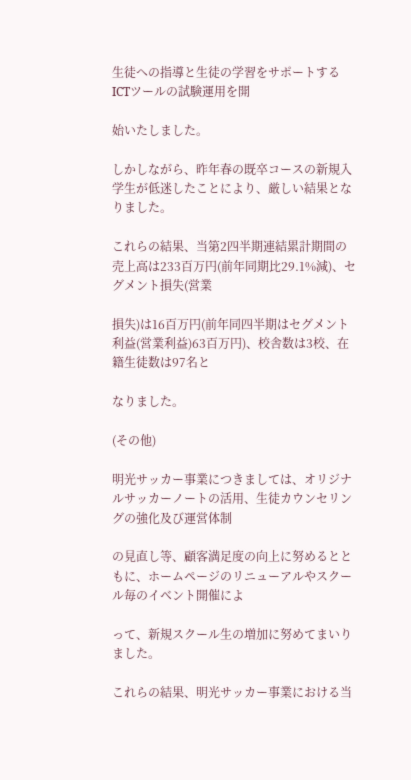生徒への指導と生徒の学習をサポートするICTツールの試験運用を開

始いたしました。

しかしながら、昨年春の既卒コースの新規入学生が低迷したことにより、厳しい結果となりました。

これらの結果、当第2四半期連結累計期間の売上高は233百万円(前年同期比29.1%減)、セグメント損失(営業

損失)は16百万円(前年同四半期はセグメント利益(営業利益)63百万円)、校舎数は3校、在籍生徒数は97名と

なりました。

(その他)

明光サッカー事業につきましては、オリジナルサッカーノートの活用、生徒カウンセリングの強化及び運営体制

の見直し等、顧客満足度の向上に努めるとともに、ホームページのリニューアルやスクール毎のイベント開催によ

って、新規スクール生の増加に努めてまいりました。

これらの結果、明光サッカー事業における当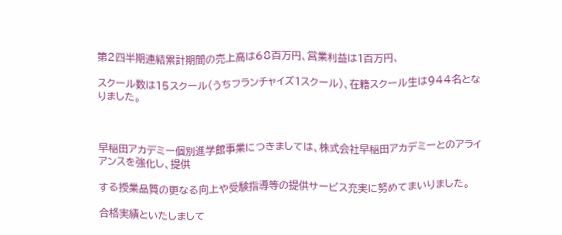第2四半期連結累計期間の売上高は68百万円、営業利益は1百万円、

スクール数は15スクール(うちフランチャイズ1スクール)、在籍スクール生は944名となりました。



早稲田アカデミー個別進学館事業につきましては、株式会社早稲田アカデミーとのアライアンスを強化し、提供

する授業品質の更なる向上や受験指導等の提供サービス充実に努めてまいりました。

合格実績といたしまして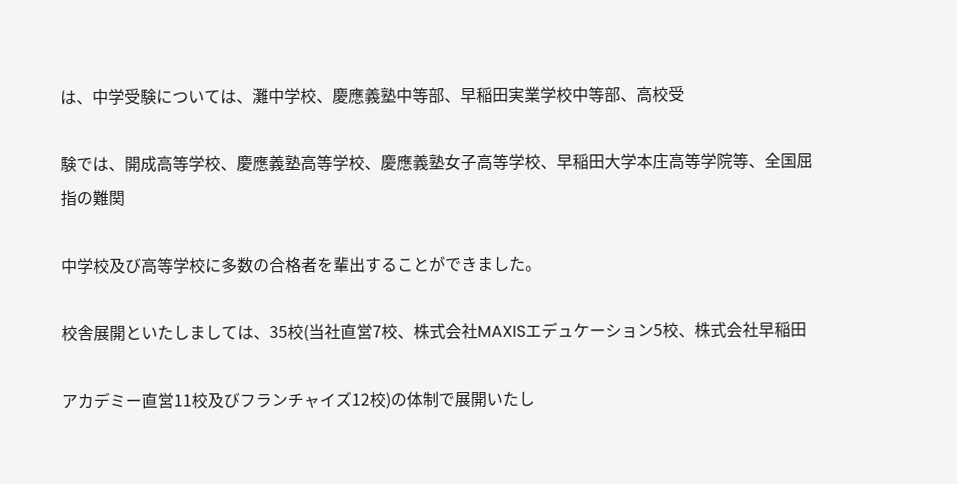は、中学受験については、灘中学校、慶應義塾中等部、早稲田実業学校中等部、高校受

験では、開成高等学校、慶應義塾高等学校、慶應義塾女子高等学校、早稲田大学本庄高等学院等、全国屈指の難関

中学校及び高等学校に多数の合格者を輩出することができました。

校舎展開といたしましては、35校(当社直営7校、株式会社MAXISエデュケーション5校、株式会社早稲田

アカデミー直営11校及びフランチャイズ12校)の体制で展開いたし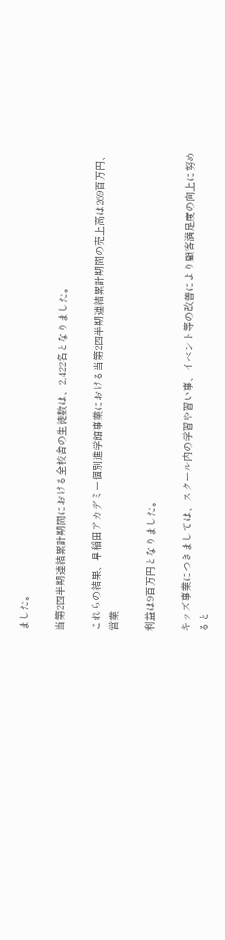ました。

当第2四半期連結累計期間における全校舎の生徒数は、2,422名となりました。

これらの結果、早稲田アカデミー個別進学館事業における当第2四半期連結累計期間の売上高は269百万円、営業

利益は9百万円となりました。

キッズ事業につきましては、スクール内の学習や習い事、イベント等の改善により顧客満足度の向上に努めると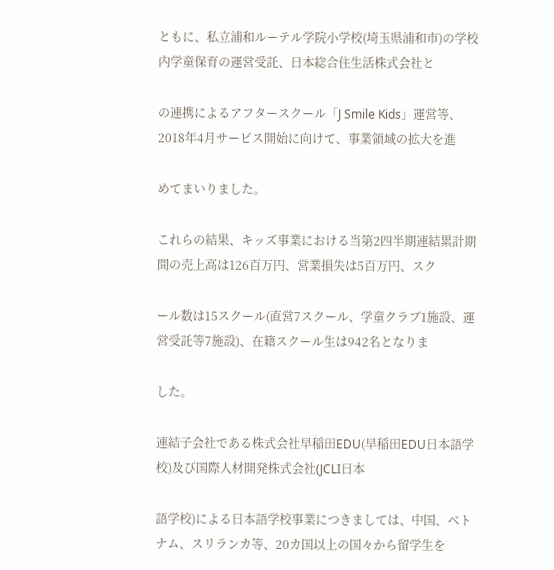ともに、私立浦和ルーテル学院小学校(埼玉県浦和市)の学校内学童保育の運営受託、日本総合住生活株式会社と

の連携によるアフタースクール「J Smile Kids」運営等、2018年4月サービス開始に向けて、事業領域の拡大を進

めてまいりました。

これらの結果、キッズ事業における当第2四半期連結累計期間の売上高は126百万円、営業損失は5百万円、スク

ール数は15スクール(直営7スクール、学童クラブ1施設、運営受託等7施設)、在籍スクール生は942名となりま

した。

連結子会社である株式会社早稲田EDU(早稲田EDU日本語学校)及び国際人材開発株式会社(JCLI日本

語学校)による日本語学校事業につきましては、中国、ベトナム、スリランカ等、20カ国以上の国々から留学生を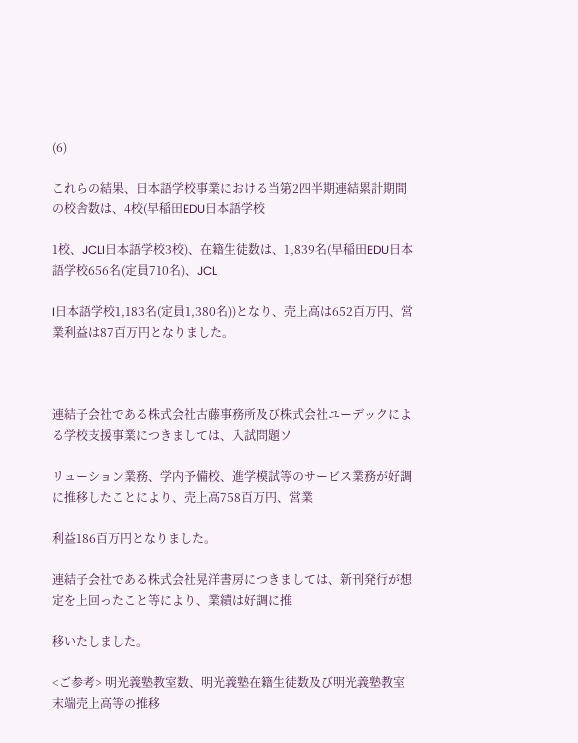(6)

これらの結果、日本語学校事業における当第2四半期連結累計期間の校舎数は、4校(早稲田EDU日本語学校

1校、JCLI日本語学校3校)、在籍生徒数は、1,839名(早稲田EDU日本語学校656名(定員710名)、JCL

I日本語学校1,183名(定員1,380名))となり、売上高は652百万円、営業利益は87百万円となりました。



連結子会社である株式会社古藤事務所及び株式会社ユーデックによる学校支援事業につきましては、入試問題ソ

リューション業務、学内予備校、進学模試等のサービス業務が好調に推移したことにより、売上高758百万円、営業

利益186百万円となりました。

連結子会社である株式会社晃洋書房につきましては、新刊発行が想定を上回ったこと等により、業績は好調に推

移いたしました。

<ご参考> 明光義塾教室数、明光義塾在籍生徒数及び明光義塾教室末端売上高等の推移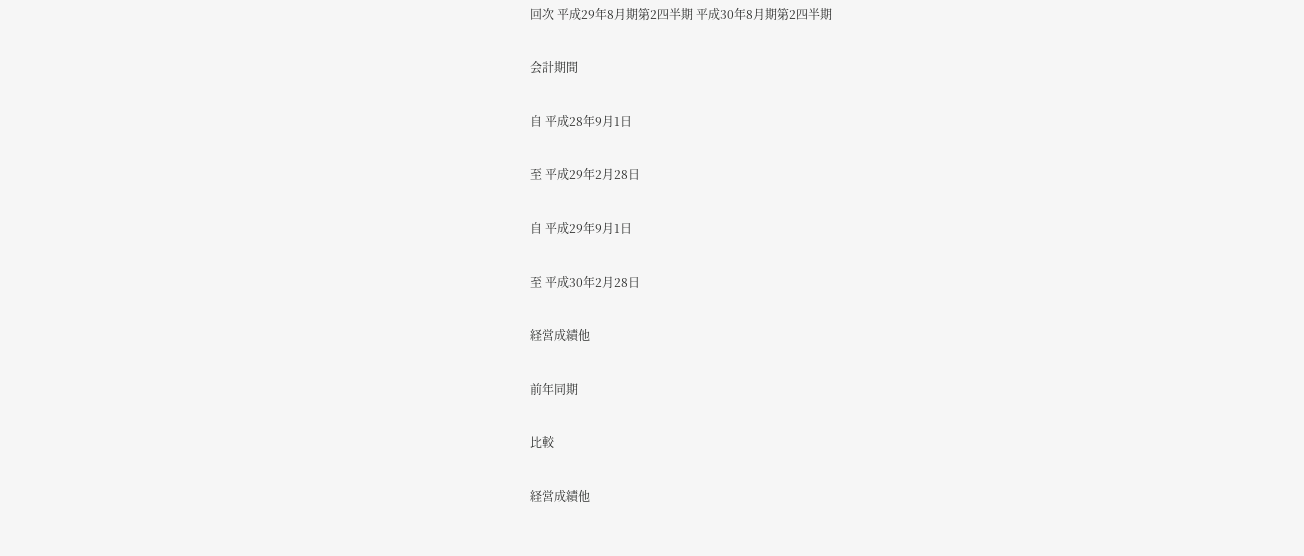回次 平成29年8月期第2四半期 平成30年8月期第2四半期

会計期間

自 平成28年9月1日

至 平成29年2月28日

自 平成29年9月1日

至 平成30年2月28日

経営成績他

前年同期

比較

経営成績他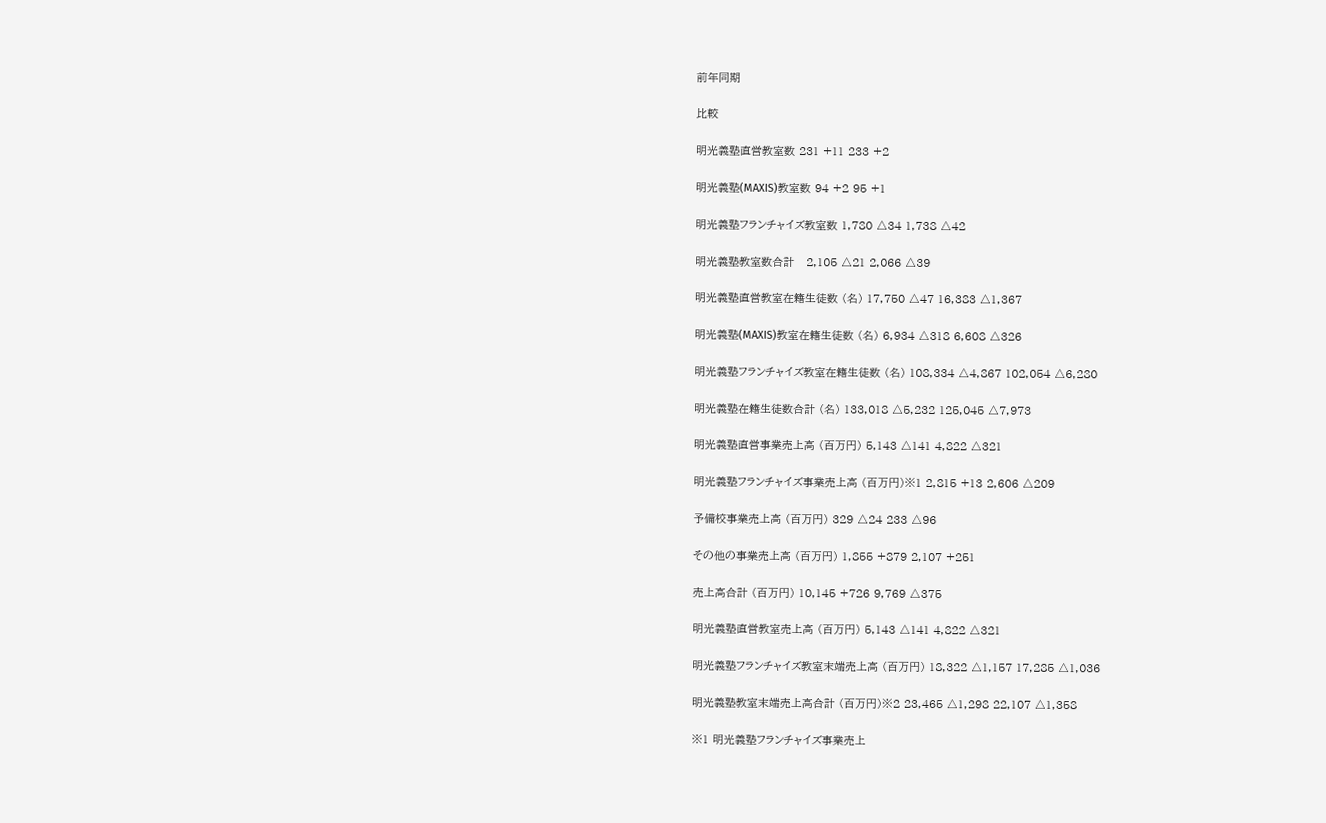前年同期

比較

明光義塾直営教室数 231 +11 233 +2

明光義塾(MAXIS)教室数 94 +2 95 +1

明光義塾フランチャイズ教室数 1,780 △34 1,738 △42

明光義塾教室数合計   2,105 △21 2,066 △39

明光義塾直営教室在籍生徒数 (名) 17,750 △47 16,383 △1,367

明光義塾(MAXIS)教室在籍生徒数 (名) 6,934 △318 6,608 △326

明光義塾フランチャイズ教室在籍生徒数 (名) 108,334 △4,867 102,054 △6,280

明光義塾在籍生徒数合計 (名) 133,018 △5,232 125,045 △7,973

明光義塾直営事業売上高 (百万円) 5,143 △141 4,822 △321

明光義塾フランチャイズ事業売上高 (百万円)※1 2,815 +13 2,606 △209

予備校事業売上高 (百万円) 329 △24 233 △96

その他の事業売上高 (百万円) 1,855 +879 2,107 +251

売上高合計 (百万円) 10,145 +726 9,769 △375

明光義塾直営教室売上高 (百万円) 5,143 △141 4,822 △321

明光義塾フランチャイズ教室末端売上高 (百万円) 18,322 △1,157 17,285 △1,036

明光義塾教室末端売上高合計 (百万円)※2 23,465 △1,298 22,107 △1,358

※1 明光義塾フランチャイズ事業売上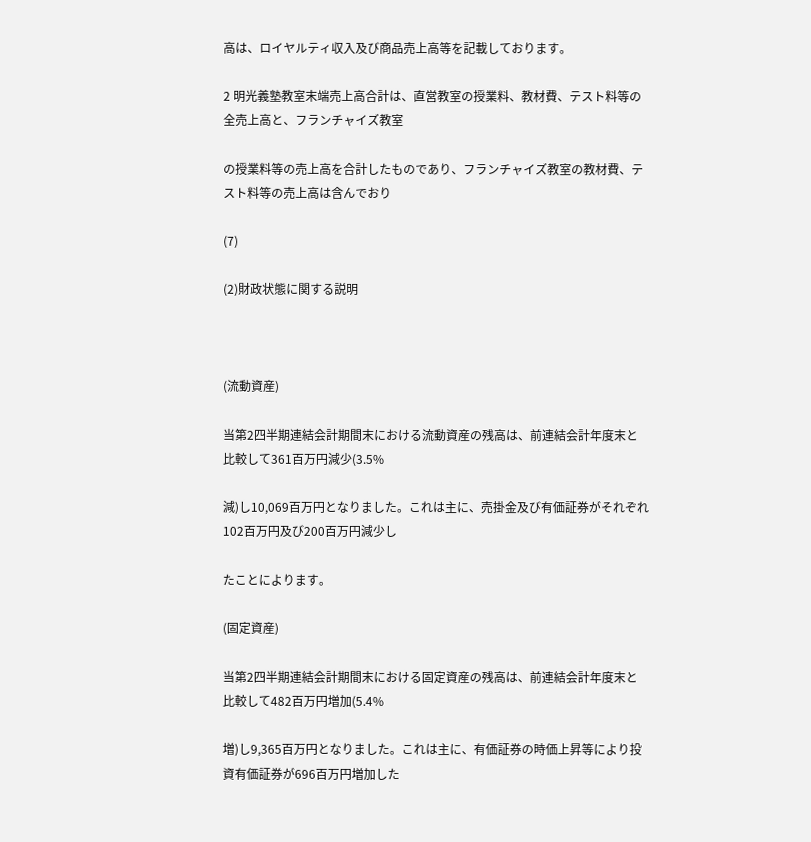高は、ロイヤルティ収入及び商品売上高等を記載しております。

2 明光義塾教室末端売上高合計は、直営教室の授業料、教材費、テスト料等の全売上高と、フランチャイズ教室

の授業料等の売上高を合計したものであり、フランチャイズ教室の教材費、テスト料等の売上高は含んでおり

(7)

(2)財政状態に関する説明



(流動資産)

当第2四半期連結会計期間末における流動資産の残高は、前連結会計年度末と比較して361百万円減少(3.5%

減)し10,069百万円となりました。これは主に、売掛金及び有価証券がそれぞれ102百万円及び200百万円減少し

たことによります。

(固定資産)

当第2四半期連結会計期間末における固定資産の残高は、前連結会計年度末と比較して482百万円増加(5.4%

増)し9,365百万円となりました。これは主に、有価証券の時価上昇等により投資有価証券が696百万円増加した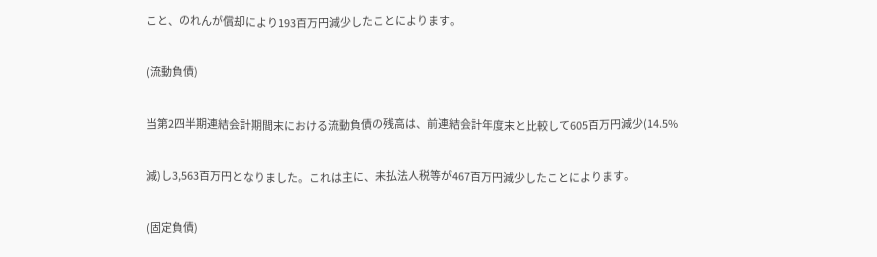こと、のれんが償却により193百万円減少したことによります。

(流動負債)

当第2四半期連結会計期間末における流動負債の残高は、前連結会計年度末と比較して605百万円減少(14.5%

減)し3,563百万円となりました。これは主に、未払法人税等が467百万円減少したことによります。

(固定負債)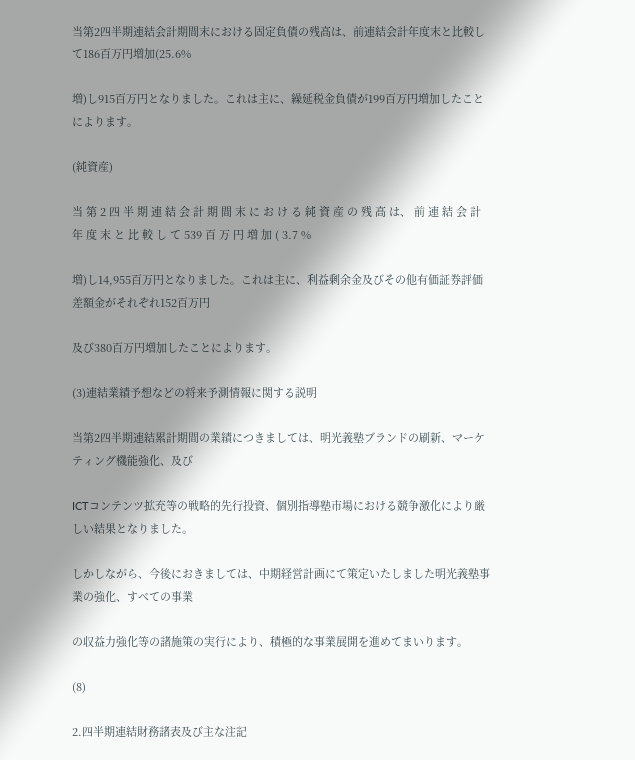当第2四半期連結会計期間末における固定負債の残高は、前連結会計年度末と比較して186百万円増加(25.6%

増)し915百万円となりました。これは主に、繰延税金負債が199百万円増加したことによります。

(純資産)

当 第 2 四 半 期 連 結 会 計 期 間 末 に お け る 純 資 産 の 残 高 は、 前 連 結 会 計 年 度 末 と 比 較 し て 539 百 万 円 増 加 ( 3.7 %

増)し14,955百万円となりました。これは主に、利益剰余金及びその他有価証券評価差額金がそれぞれ152百万円

及び380百万円増加したことによります。

(3)連結業績予想などの将来予測情報に関する説明

当第2四半期連結累計期間の業績につきましては、明光義塾ブランドの刷新、マーケティング機能強化、及び

ICTコンテンツ拡充等の戦略的先行投資、個別指導塾市場における競争激化により厳しい結果となりました。

しかしながら、今後におきましては、中期経営計画にて策定いたしました明光義塾事業の強化、すべての事業

の収益力強化等の諸施策の実行により、積極的な事業展開を進めてまいります。

(8)

2.四半期連結財務諸表及び主な注記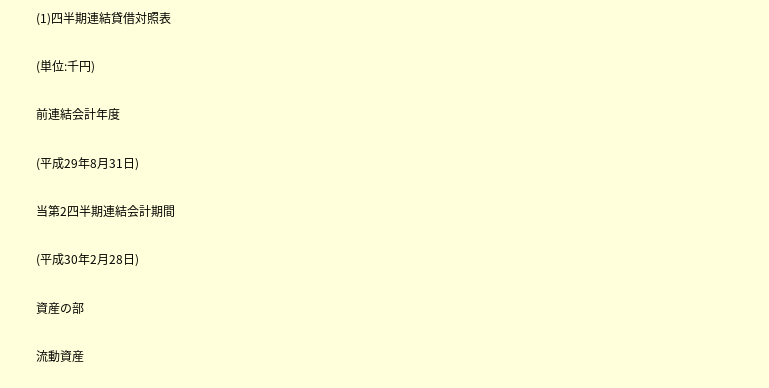(1)四半期連結貸借対照表

(単位:千円)

前連結会計年度

(平成29年8月31日)

当第2四半期連結会計期間

(平成30年2月28日)

資産の部

流動資産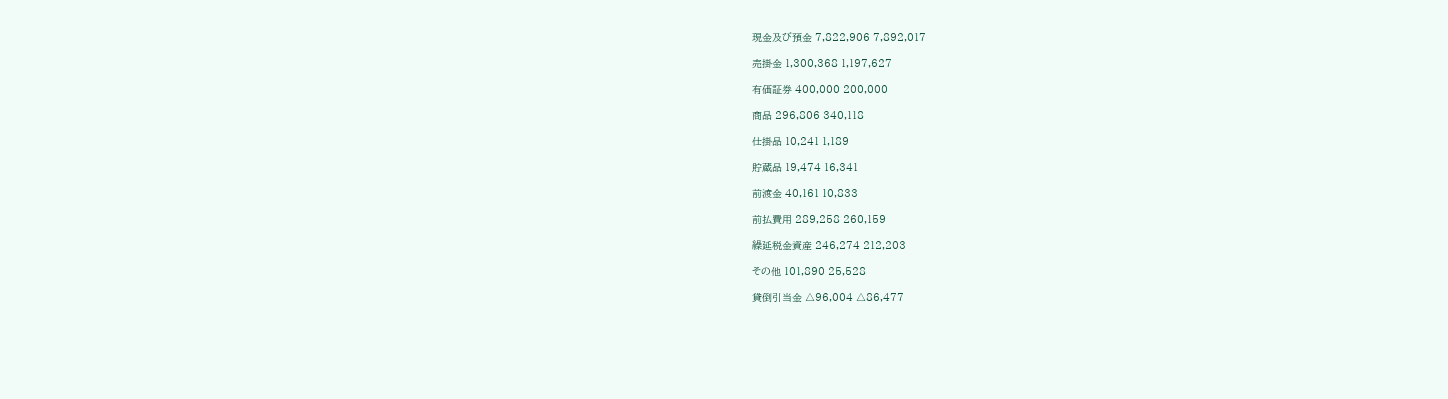現金及び預金 7,822,906 7,892,017

売掛金 1,300,368 1,197,627

有価証券 400,000 200,000

商品 296,806 340,118

仕掛品 10,241 1,189

貯蔵品 19,474 16,341

前渡金 40,161 10,833

前払費用 289,258 260,159

繰延税金資産 246,274 212,203

その他 101,890 25,528

貸倒引当金 △96,004 △86,477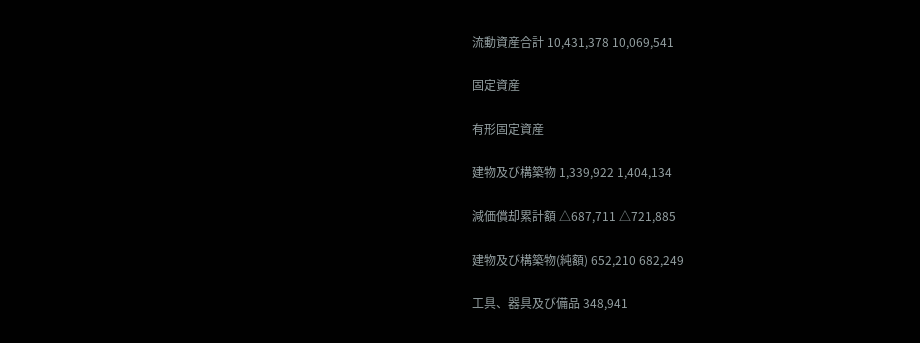流動資産合計 10,431,378 10,069,541

固定資産

有形固定資産

建物及び構築物 1,339,922 1,404,134

減価償却累計額 △687,711 △721,885

建物及び構築物(純額) 652,210 682,249

工具、器具及び備品 348,941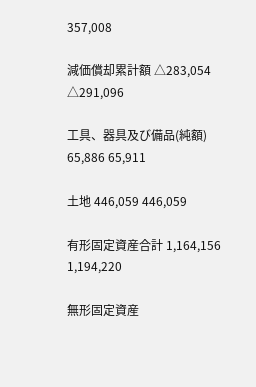357,008

減価償却累計額 △283,054 △291,096

工具、器具及び備品(純額) 65,886 65,911

土地 446,059 446,059

有形固定資産合計 1,164,156 1,194,220

無形固定資産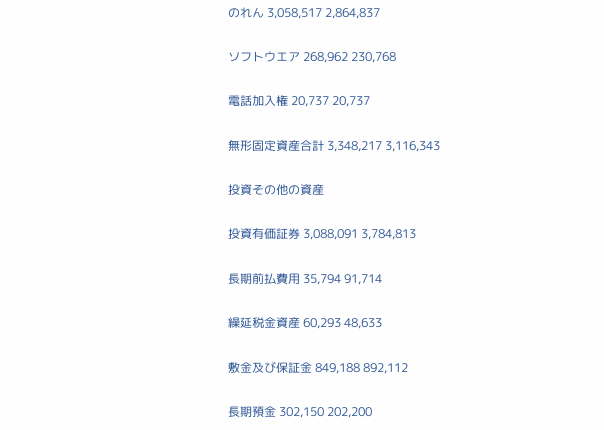のれん 3,058,517 2,864,837

ソフトウエア 268,962 230,768

電話加入権 20,737 20,737

無形固定資産合計 3,348,217 3,116,343

投資その他の資産

投資有価証券 3,088,091 3,784,813

長期前払費用 35,794 91,714

繰延税金資産 60,293 48,633

敷金及び保証金 849,188 892,112

長期預金 302,150 202,200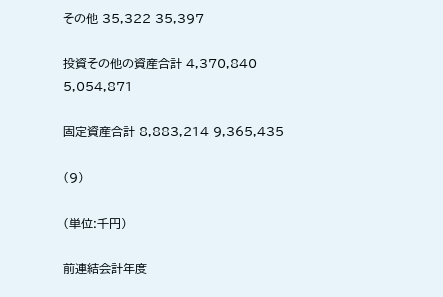その他 35,322 35,397

投資その他の資産合計 4,370,840 5,054,871

固定資産合計 8,883,214 9,365,435

(9)

(単位:千円)

前連結会計年度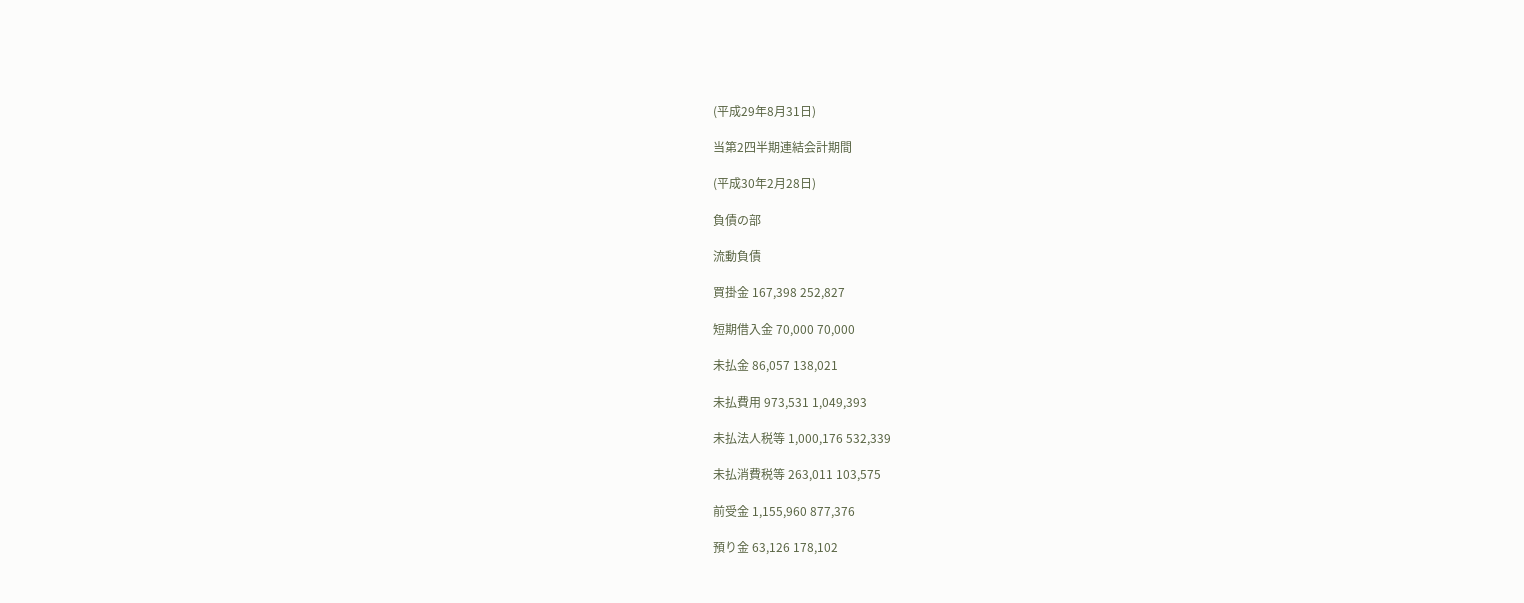(平成29年8月31日)

当第2四半期連結会計期間

(平成30年2月28日)

負債の部

流動負債

買掛金 167,398 252,827

短期借入金 70,000 70,000

未払金 86,057 138,021

未払費用 973,531 1,049,393

未払法人税等 1,000,176 532,339

未払消費税等 263,011 103,575

前受金 1,155,960 877,376

預り金 63,126 178,102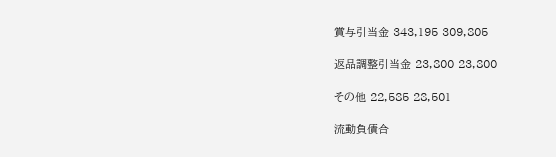賞与引当金 343,195 309,805

返品調整引当金 23,800 23,800

その他 22,585 28,501

流動負債合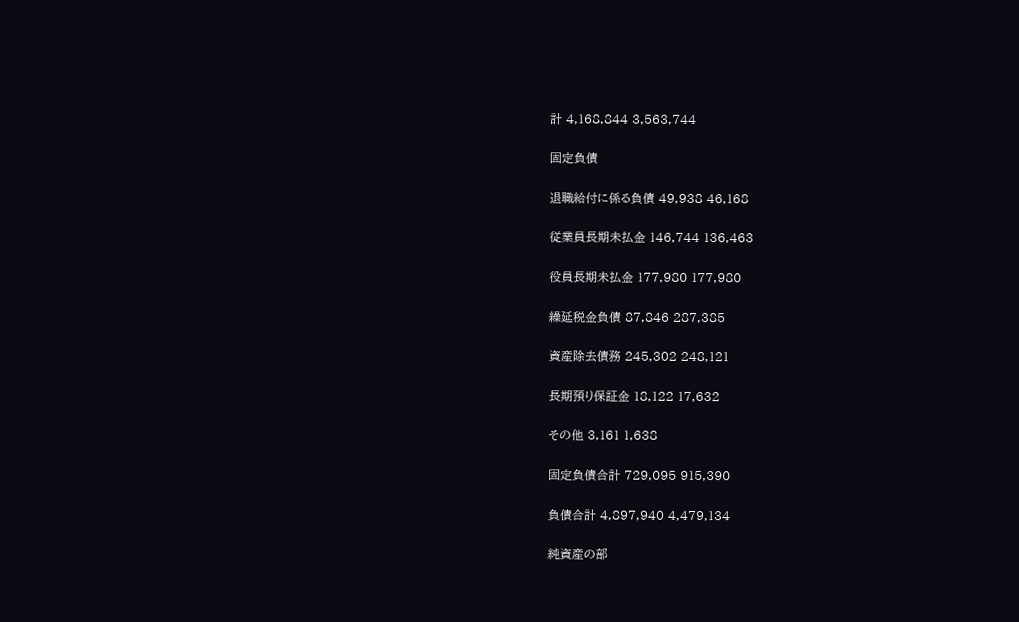計 4,168,844 3,563,744

固定負債

退職給付に係る負債 49,938 46,168

従業員長期未払金 146,744 136,463

役員長期未払金 177,980 177,980

繰延税金負債 87,846 287,385

資産除去債務 245,302 248,121

長期預り保証金 18,122 17,632

その他 3,161 1,638

固定負債合計 729,095 915,390

負債合計 4,897,940 4,479,134

純資産の部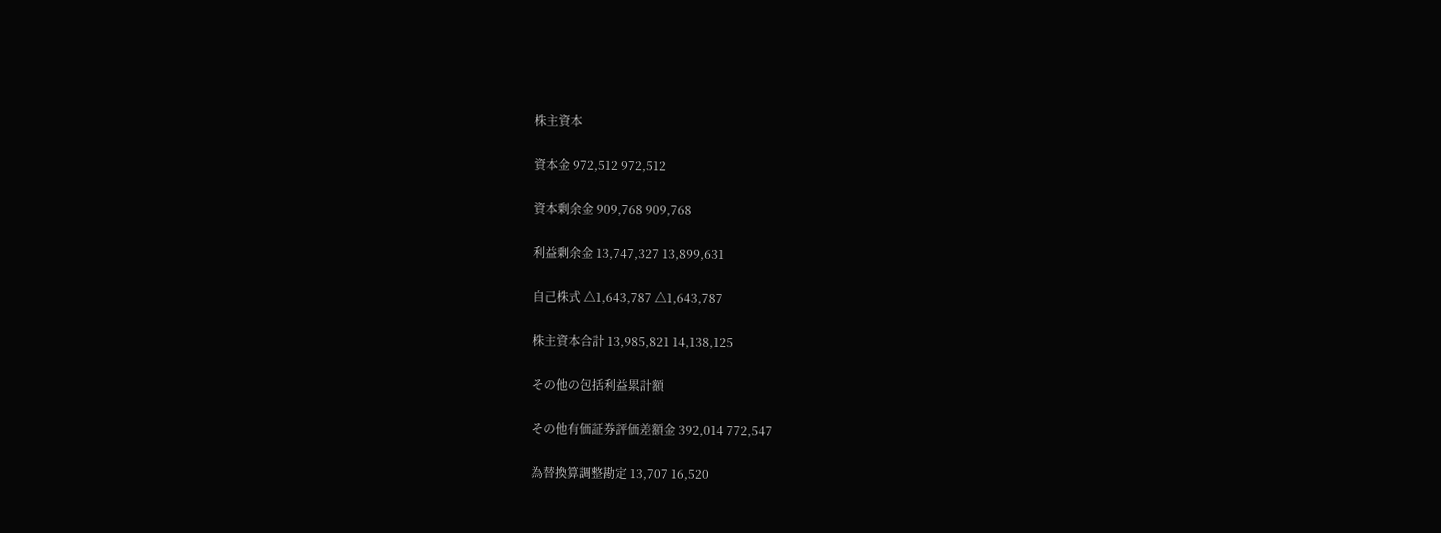株主資本

資本金 972,512 972,512

資本剰余金 909,768 909,768

利益剰余金 13,747,327 13,899,631

自己株式 △1,643,787 △1,643,787

株主資本合計 13,985,821 14,138,125

その他の包括利益累計額

その他有価証券評価差額金 392,014 772,547

為替換算調整勘定 13,707 16,520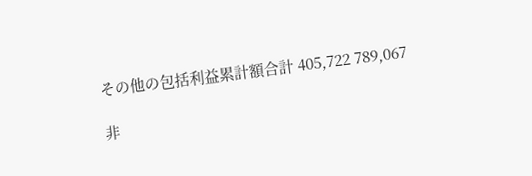その他の包括利益累計額合計 405,722 789,067

非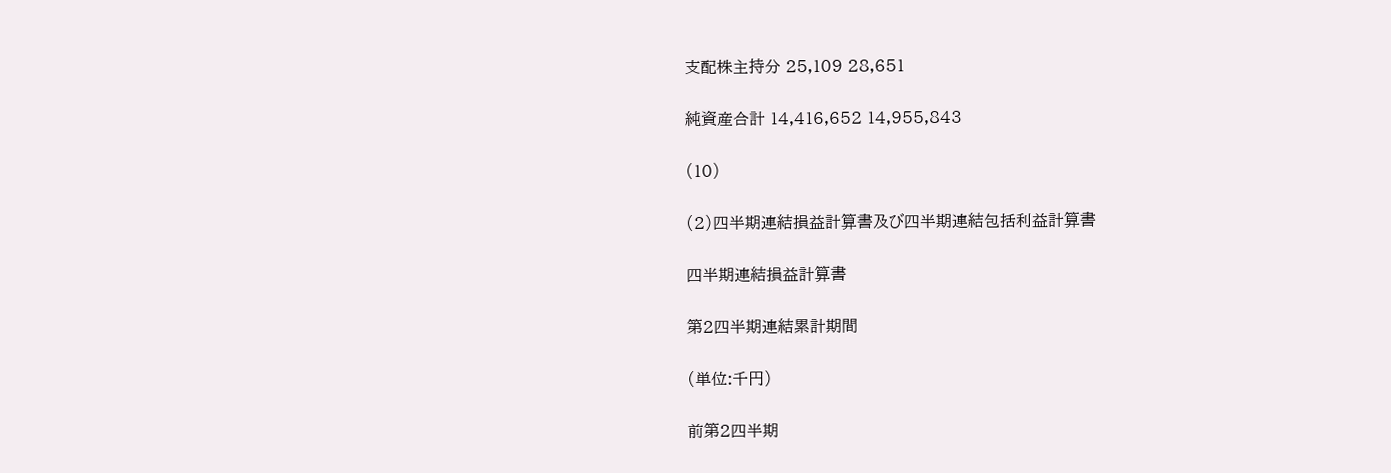支配株主持分 25,109 28,651

純資産合計 14,416,652 14,955,843

(10)

(2)四半期連結損益計算書及び四半期連結包括利益計算書

四半期連結損益計算書

第2四半期連結累計期間

(単位:千円)

前第2四半期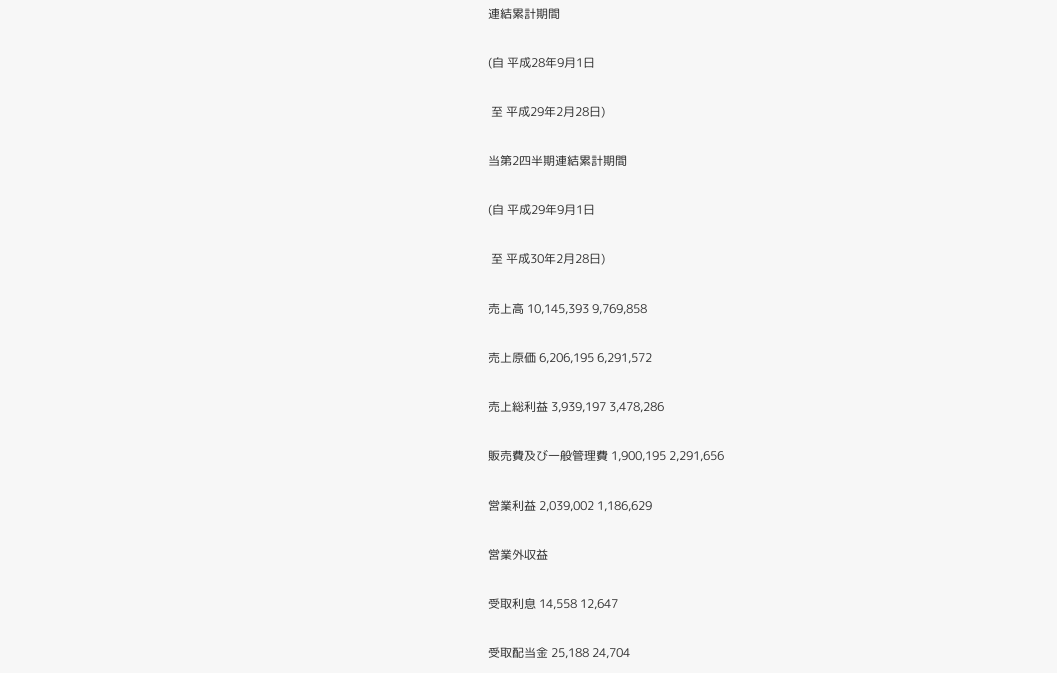連結累計期間

(自 平成28年9月1日

 至 平成29年2月28日)

当第2四半期連結累計期間

(自 平成29年9月1日

 至 平成30年2月28日)

売上高 10,145,393 9,769,858

売上原価 6,206,195 6,291,572

売上総利益 3,939,197 3,478,286

販売費及び一般管理費 1,900,195 2,291,656

営業利益 2,039,002 1,186,629

営業外収益

受取利息 14,558 12,647

受取配当金 25,188 24,704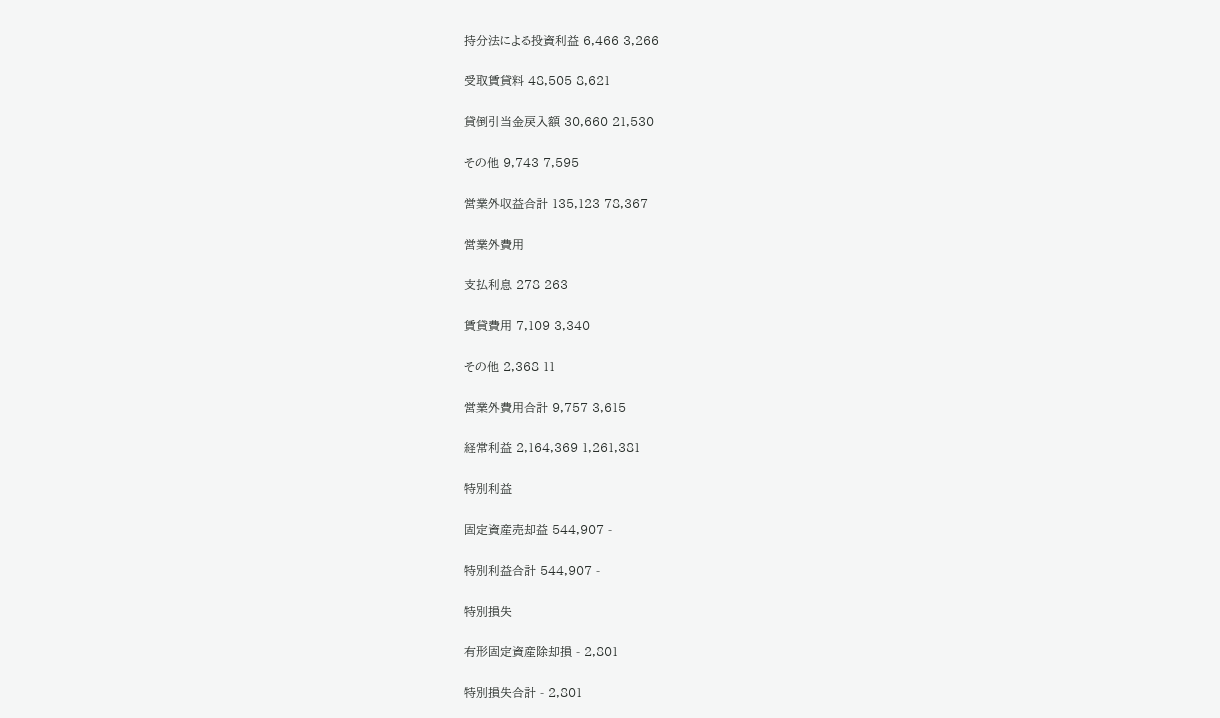持分法による投資利益 6,466 3,266

受取賃貸料 48,505 8,621

貸倒引当金戻入額 30,660 21,530

その他 9,743 7,595

営業外収益合計 135,123 78,367

営業外費用

支払利息 278 263

賃貸費用 7,109 3,340

その他 2,368 11

営業外費用合計 9,757 3,615

経常利益 2,164,369 1,261,381

特別利益

固定資産売却益 544,907 -

特別利益合計 544,907 -

特別損失

有形固定資産除却損 - 2,801

特別損失合計 - 2,801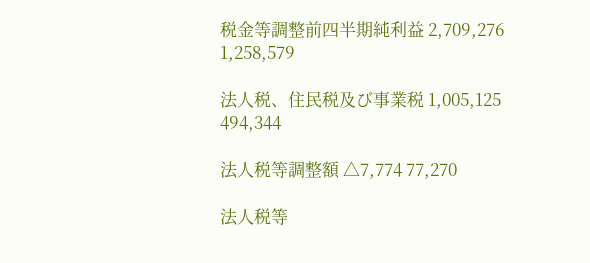税金等調整前四半期純利益 2,709,276 1,258,579

法人税、住民税及び事業税 1,005,125 494,344

法人税等調整額 △7,774 77,270

法人税等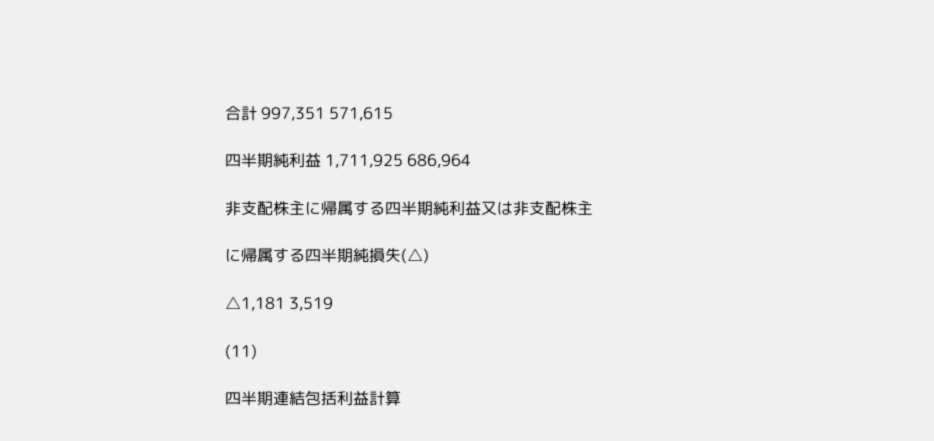合計 997,351 571,615

四半期純利益 1,711,925 686,964

非支配株主に帰属する四半期純利益又は非支配株主

に帰属する四半期純損失(△)

△1,181 3,519

(11)

四半期連結包括利益計算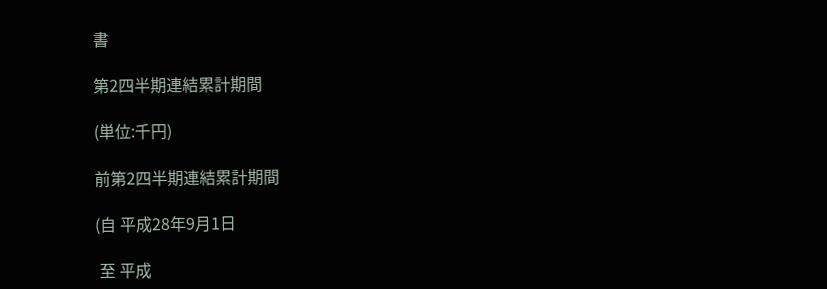書

第2四半期連結累計期間

(単位:千円)

前第2四半期連結累計期間

(自 平成28年9月1日

 至 平成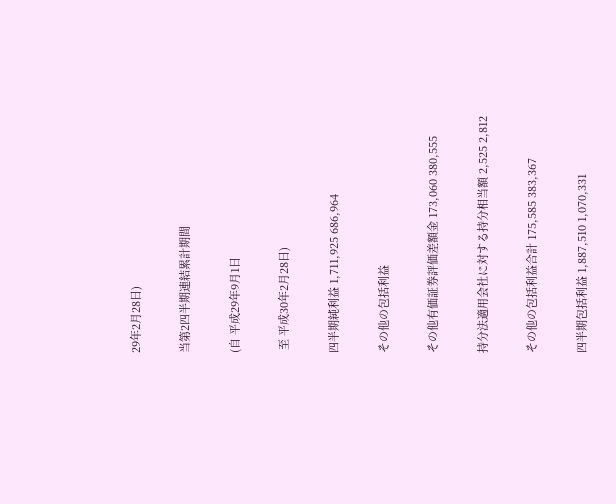29年2月28日)

当第2四半期連結累計期間

(自 平成29年9月1日

 至 平成30年2月28日)

四半期純利益 1,711,925 686,964

その他の包括利益

その他有価証券評価差額金 173,060 380,555

持分法適用会社に対する持分相当額 2,525 2,812

その他の包括利益合計 175,585 383,367

四半期包括利益 1,887,510 1,070,331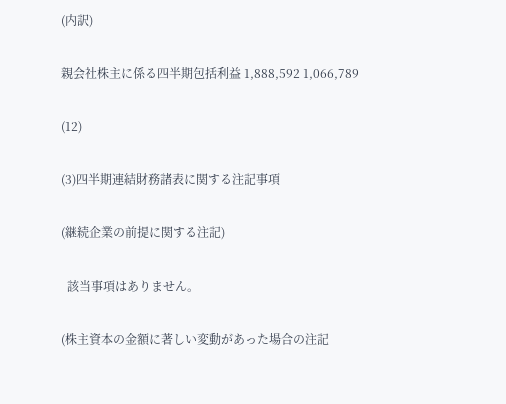(内訳)

親会社株主に係る四半期包括利益 1,888,592 1,066,789

(12)

(3)四半期連結財務諸表に関する注記事項

(継続企業の前提に関する注記)

  該当事項はありません。

(株主資本の金額に著しい変動があった場合の注記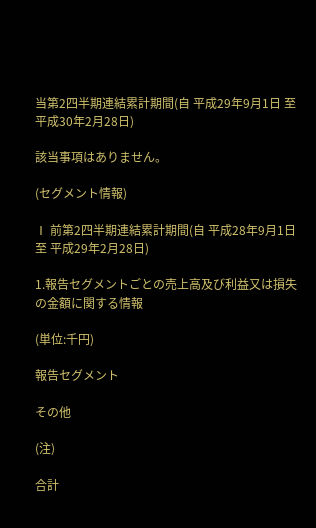当第2四半期連結累計期間(自 平成29年9月1日 至 平成30年2月28日)

該当事項はありません。

(セグメント情報)

Ⅰ 前第2四半期連結累計期間(自 平成28年9月1日 至 平成29年2月28日)

1.報告セグメントごとの売上高及び利益又は損失の金額に関する情報

(単位:千円)

報告セグメント

その他

(注)

合計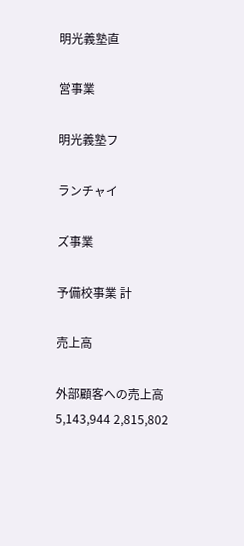明光義塾直

営事業

明光義塾フ

ランチャイ

ズ事業

予備校事業 計

売上高

外部顧客への売上高 5,143,944 2,815,802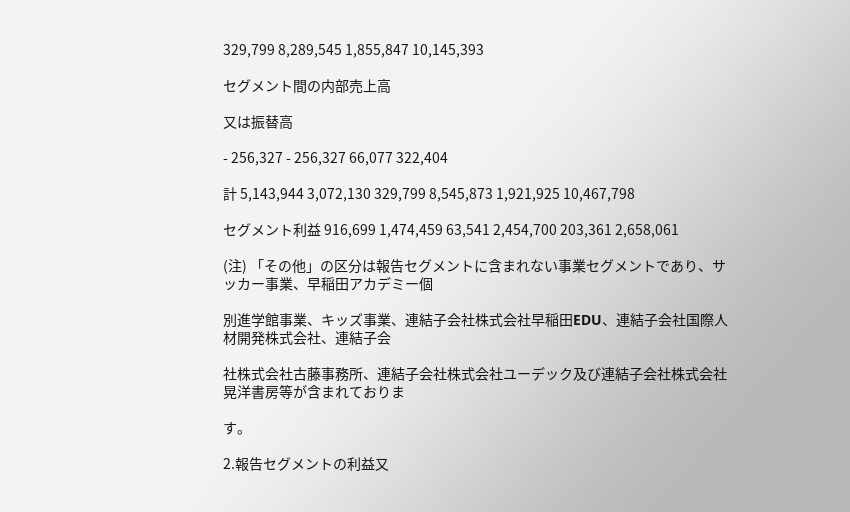329,799 8,289,545 1,855,847 10,145,393

セグメント間の内部売上高

又は振替高

- 256,327 - 256,327 66,077 322,404

計 5,143,944 3,072,130 329,799 8,545,873 1,921,925 10,467,798

セグメント利益 916,699 1,474,459 63,541 2,454,700 203,361 2,658,061

(注) 「その他」の区分は報告セグメントに含まれない事業セグメントであり、サッカー事業、早稲田アカデミー個

別進学館事業、キッズ事業、連結子会社株式会社早稲田EDU、連結子会社国際人材開発株式会社、連結子会

社株式会社古藤事務所、連結子会社株式会社ユーデック及び連結子会社株式会社晃洋書房等が含まれておりま

す。

2.報告セグメントの利益又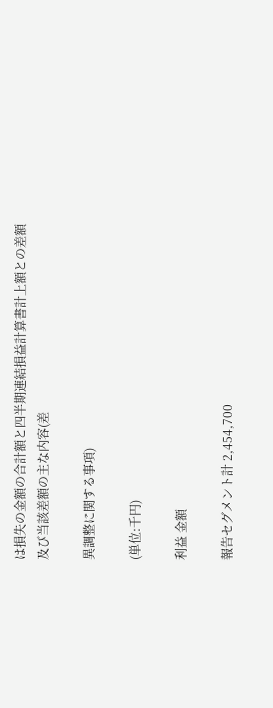は損失の金額の合計額と四半期連結損益計算書計上額との差額及び当該差額の主な内容(差

異調整に関する事項)

(単位:千円)

利益 金額

報告セグメント計 2,454,700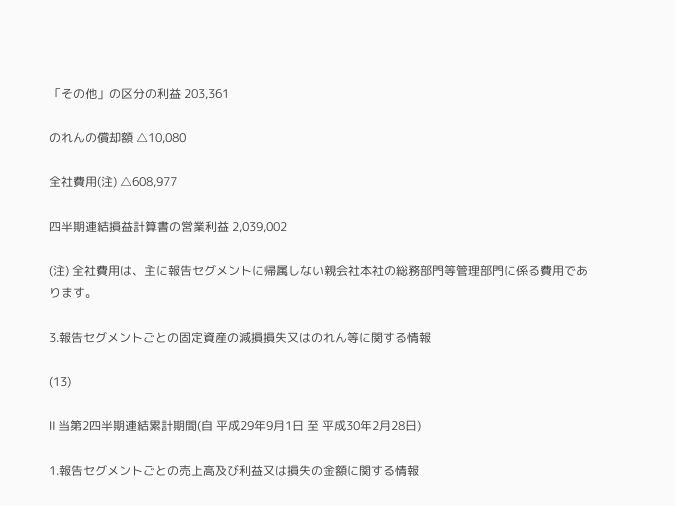「その他」の区分の利益 203,361

のれんの償却額 △10,080

全社費用(注) △608,977

四半期連結損益計算書の営業利益 2,039,002

(注) 全社費用は、主に報告セグメントに帰属しない親会社本社の総務部門等管理部門に係る費用であります。

3.報告セグメントごとの固定資産の減損損失又はのれん等に関する情報

(13)

Ⅱ 当第2四半期連結累計期間(自 平成29年9月1日 至 平成30年2月28日)

1.報告セグメントごとの売上高及び利益又は損失の金額に関する情報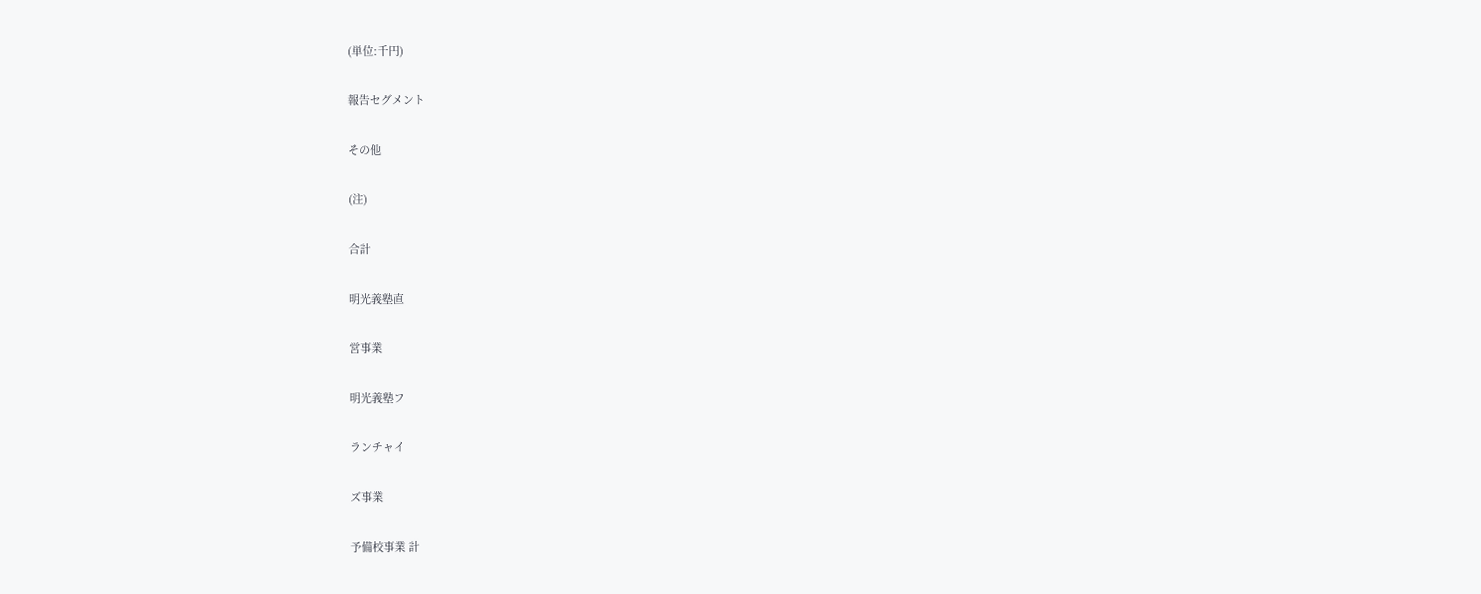(単位:千円)

報告セグメント

その他

(注)

合計

明光義塾直

営事業

明光義塾フ

ランチャイ

ズ事業

予備校事業 計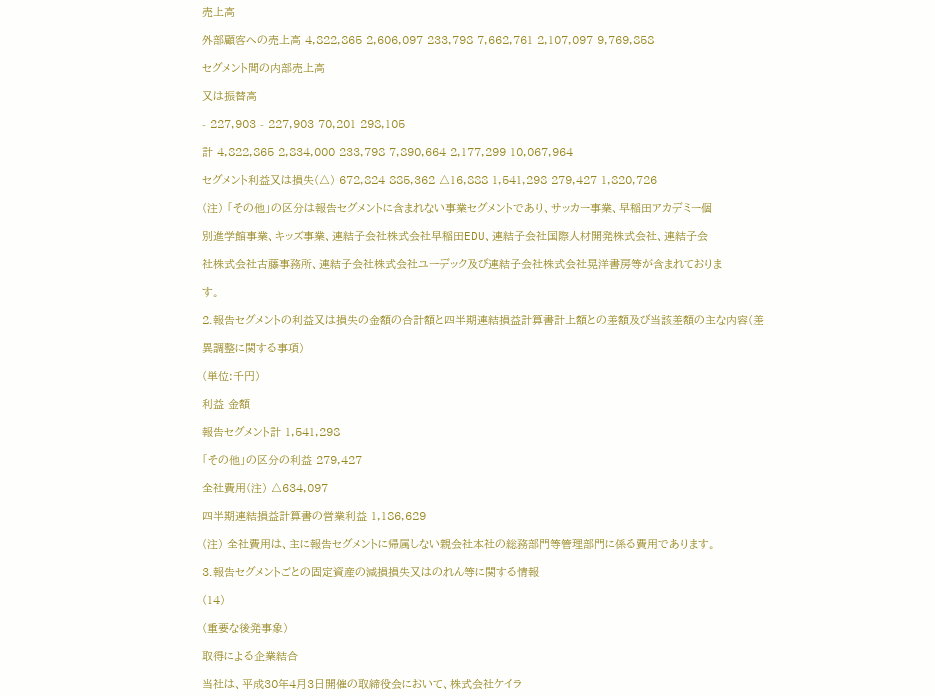売上高

外部顧客への売上高 4,822,865 2,606,097 233,798 7,662,761 2,107,097 9,769,858

セグメント間の内部売上高

又は振替高

- 227,903 - 227,903 70,201 298,105

計 4,822,865 2,834,000 233,798 7,890,664 2,177,299 10,067,964

セグメント利益又は損失(△) 672,824 885,362 △16,888 1,541,298 279,427 1,820,726

(注) 「その他」の区分は報告セグメントに含まれない事業セグメントであり、サッカー事業、早稲田アカデミー個

別進学館事業、キッズ事業、連結子会社株式会社早稲田EDU、連結子会社国際人材開発株式会社、連結子会

社株式会社古藤事務所、連結子会社株式会社ユーデック及び連結子会社株式会社晃洋書房等が含まれておりま

す。

2.報告セグメントの利益又は損失の金額の合計額と四半期連結損益計算書計上額との差額及び当該差額の主な内容(差

異調整に関する事項)

(単位:千円)

利益 金額

報告セグメント計 1,541,298

「その他」の区分の利益 279,427

全社費用(注) △634,097

四半期連結損益計算書の営業利益 1,186,629

(注) 全社費用は、主に報告セグメントに帰属しない親会社本社の総務部門等管理部門に係る費用であります。

3.報告セグメントごとの固定資産の減損損失又はのれん等に関する情報

(14)

(重要な後発事象)

取得による企業結合

当社は、平成30年4月3日開催の取締役会において、株式会社ケイラ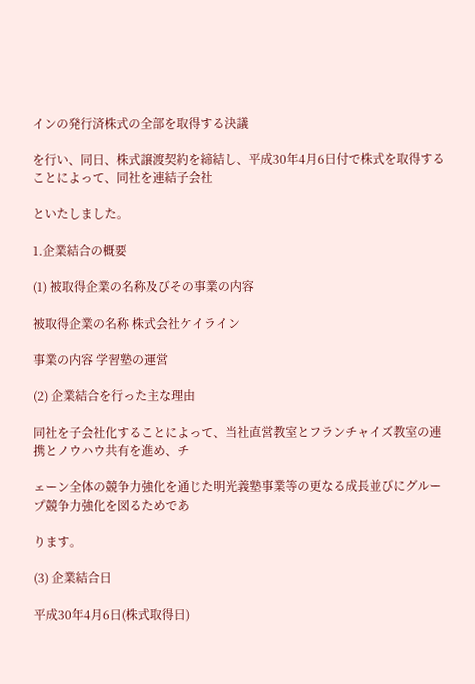インの発行済株式の全部を取得する決議

を行い、同日、株式譲渡契約を締結し、平成30年4月6日付で株式を取得することによって、同社を連結子会社

といたしました。

1.企業結合の概要

(1) 被取得企業の名称及びその事業の内容

被取得企業の名称 株式会社ケイライン

事業の内容 学習塾の運営

(2) 企業結合を行った主な理由

同社を子会社化することによって、当社直営教室とフランチャイズ教室の連携とノウハウ共有を進め、チ

ェーン全体の競争力強化を通じた明光義塾事業等の更なる成長並びにグループ競争力強化を図るためであ

ります。

(3) 企業結合日

平成30年4月6日(株式取得日)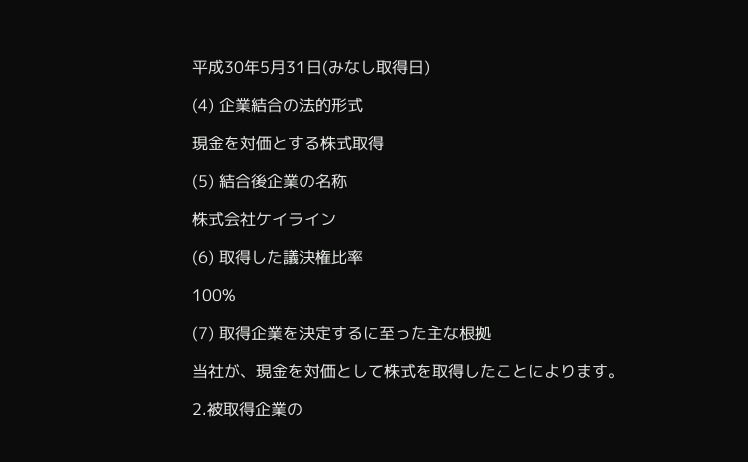平成30年5月31日(みなし取得日)

(4) 企業結合の法的形式

現金を対価とする株式取得

(5) 結合後企業の名称

株式会社ケイライン

(6) 取得した議決権比率

100%

(7) 取得企業を決定するに至った主な根拠

当社が、現金を対価として株式を取得したことによります。

2.被取得企業の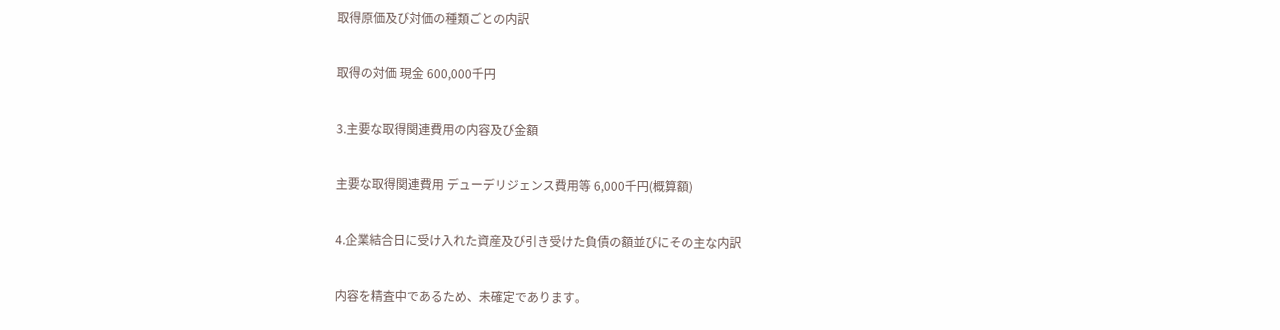取得原価及び対価の種類ごとの内訳

取得の対価 現金 600,000千円

3.主要な取得関連費用の内容及び金額

主要な取得関連費用 デューデリジェンス費用等 6,000千円(概算額)

4.企業結合日に受け入れた資産及び引き受けた負債の額並びにその主な内訳

内容を精査中であるため、未確定であります。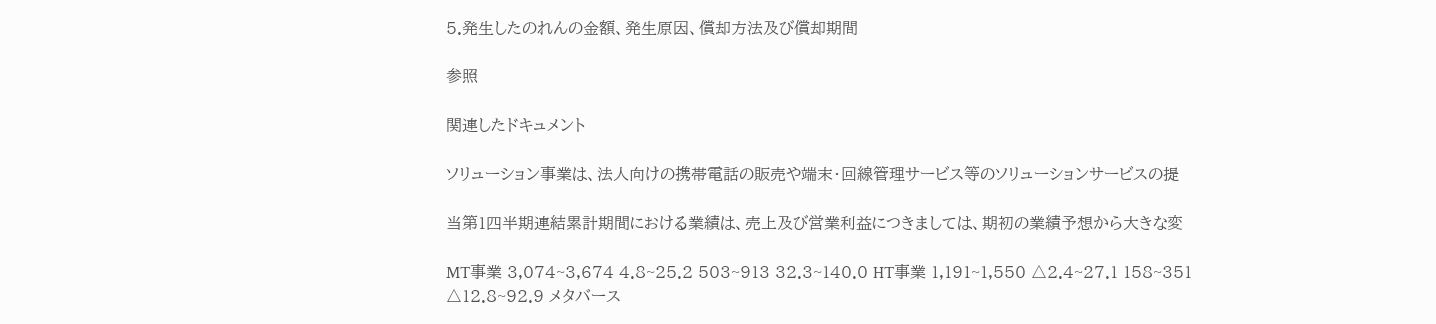5.発生したのれんの金額、発生原因、償却方法及び償却期間

参照

関連したドキュメント

ソリューション事業は、法人向けの携帯電話の販売や端末・回線管理サービス等のソリューションサービスの提

当第1四半期連結累計期間における業績は、売上及び営業利益につきましては、期初の業績予想から大きな変

MT事業 3,074~3,674 4.8~25.2 503~913 32.3~140.0 HT事業 1,191~1,550 △2.4~27.1 158~351 △12.8~92.9 メタバース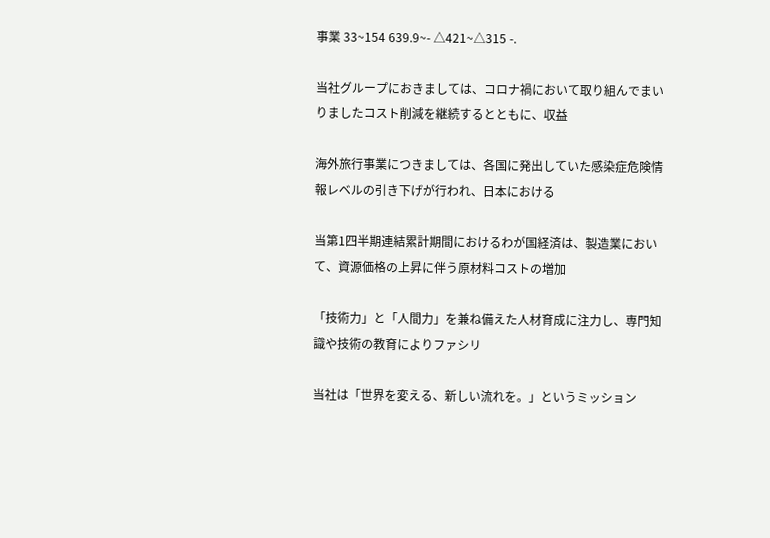事業 33~154 639.9~- △421~△315 -.

当社グループにおきましては、コロナ禍において取り組んでまいりましたコスト削減を継続するとともに、収益

海外旅行事業につきましては、各国に発出していた感染症危険情報レベルの引き下げが行われ、日本における

当第1四半期連結累計期間におけるわが国経済は、製造業において、資源価格の上昇に伴う原材料コストの増加

「技術力」と「人間力」を兼ね備えた人材育成に注力し、専門知識や技術の教育によりファシリ

当社は「世界を変える、新しい流れを。」というミッション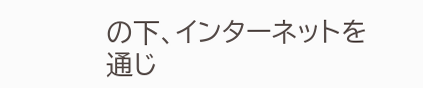の下、インターネットを通じ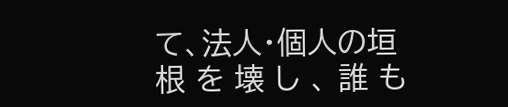て、法人・個人の垣根 を 壊 し 、 誰 も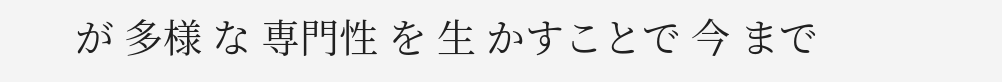が 多様 な 専門性 を 生 かすことで 今 まで